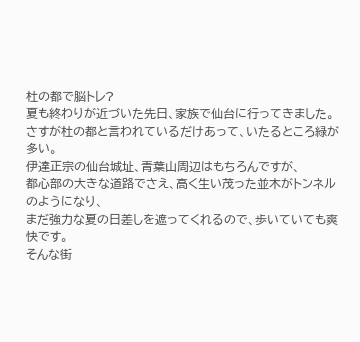杜の都で脳トレ?
夏も終わりが近づいた先日、家族で仙台に行ってきました。
さすが杜の都と言われているだけあって、いたるところ緑が多い。
伊達正宗の仙台城址、青葉山周辺はもちろんですが、
都心部の大きな道路でさえ、高く生い茂った並木がトンネルのようになり、
まだ強力な夏の日差しを遮ってくれるので、歩いていても爽快です。
そんな街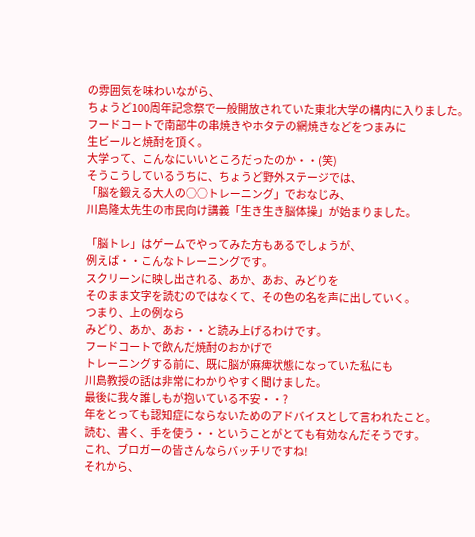の雰囲気を味わいながら、
ちょうど100周年記念祭で一般開放されていた東北大学の構内に入りました。
フードコートで南部牛の串焼きやホタテの網焼きなどをつまみに
生ビールと焼酎を頂く。
大学って、こんなにいいところだったのか・・(笑)
そうこうしているうちに、ちょうど野外ステージでは、
「脳を鍛える大人の○○トレーニング」でおなじみ、
川島隆太先生の市民向け講義「生き生き脳体操」が始まりました。

「脳トレ」はゲームでやってみた方もあるでしょうが、
例えば・・こんなトレーニングです。
スクリーンに映し出される、あか、あお、みどりを
そのまま文字を読むのではなくて、その色の名を声に出していく。
つまり、上の例なら
みどり、あか、あお・・と読み上げるわけです。
フードコートで飲んだ焼酎のおかげで
トレーニングする前に、既に脳が麻痺状態になっていた私にも
川島教授の話は非常にわかりやすく聞けました。
最後に我々誰しもが抱いている不安・・?
年をとっても認知症にならないためのアドバイスとして言われたこと。
読む、書く、手を使う・・ということがとても有効なんだそうです。
これ、ブロガーの皆さんならバッチリですね!
それから、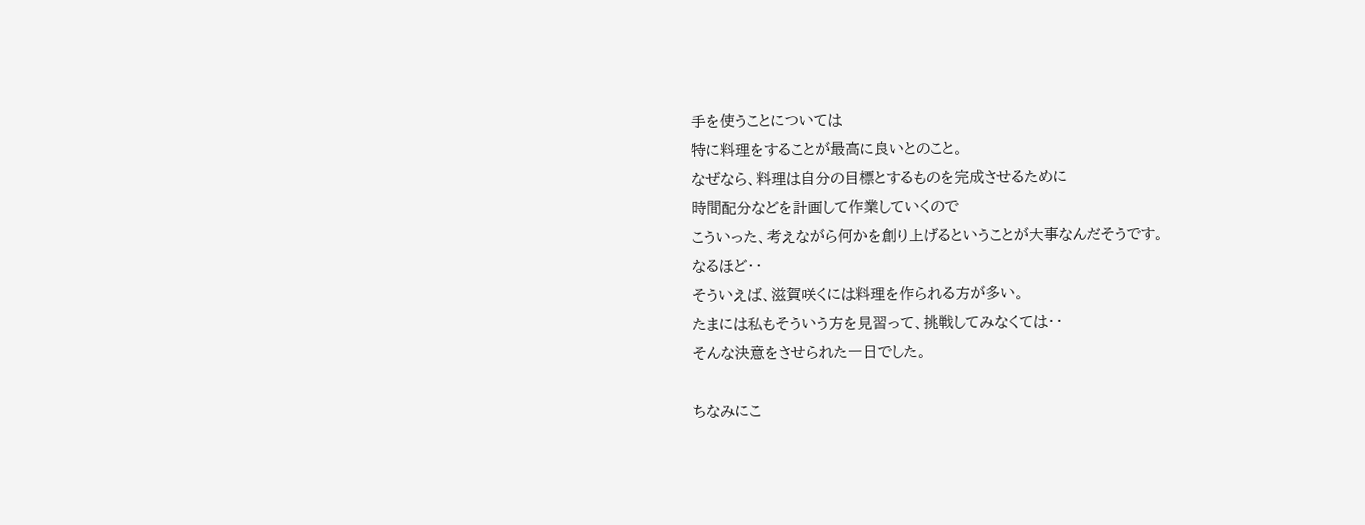手を使うことについては
特に料理をすることが最高に良いとのこと。
なぜなら、料理は自分の目標とするものを完成させるために
時間配分などを計画して作業していくので
こういった、考えながら何かを創り上げるということが大事なんだそうです。
なるほど・・
そういえば、滋賀咲くには料理を作られる方が多い。
たまには私もそういう方を見習って、挑戦してみなくては・・
そんな決意をさせられた一日でした。

ちなみにこ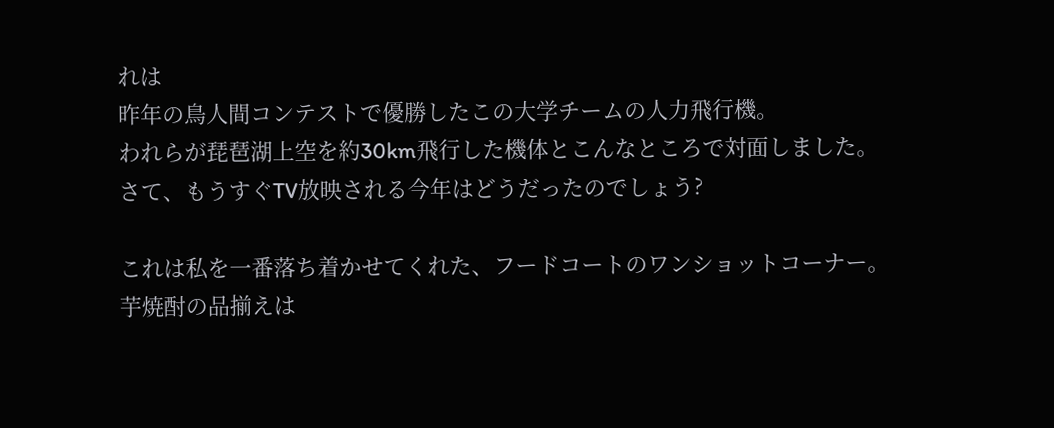れは
昨年の鳥人間コンテストで優勝したこの大学チームの人力飛行機。
われらが琵琶湖上空を約30km飛行した機体とこんなところで対面しました。
さて、もうすぐTV放映される今年はどうだったのでしょう?

これは私を一番落ち着かせてくれた、フードコートのワンショットコーナー。
芋焼酎の品揃えは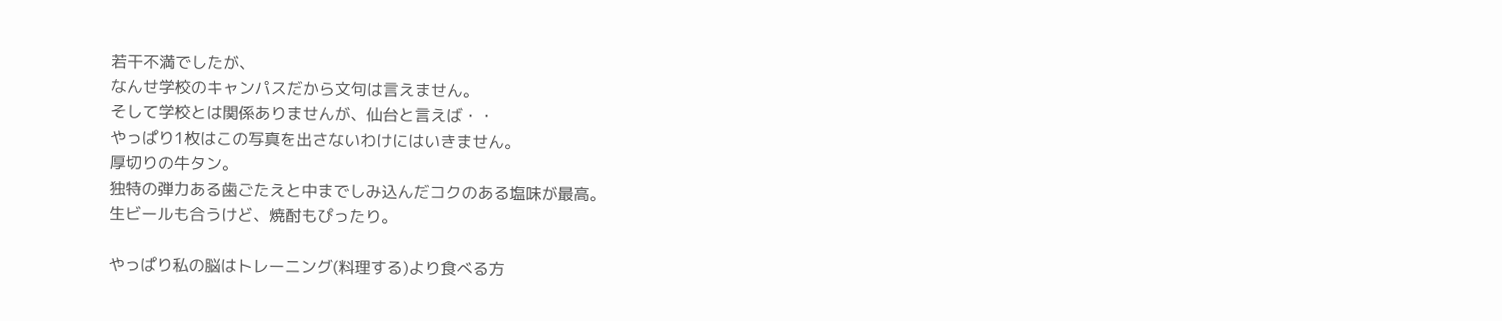若干不満でしたが、
なんせ学校のキャンパスだから文句は言えません。
そして学校とは関係ありませんが、仙台と言えば・・
やっぱり1枚はこの写真を出さないわけにはいきません。
厚切りの牛タン。
独特の弾力ある歯ごたえと中までしみ込んだコクのある塩味が最高。
生ビールも合うけど、焼酎もぴったり。

やっぱり私の脳はトレーニング(料理する)より食べる方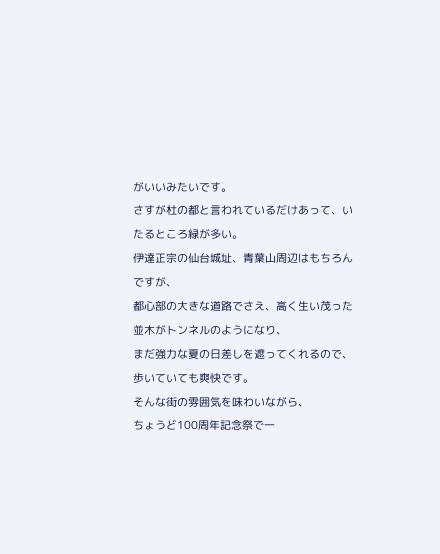がいいみたいです。
さすが杜の都と言われているだけあって、いたるところ緑が多い。
伊達正宗の仙台城址、青葉山周辺はもちろんですが、
都心部の大きな道路でさえ、高く生い茂った並木がトンネルのようになり、
まだ強力な夏の日差しを遮ってくれるので、歩いていても爽快です。
そんな街の雰囲気を味わいながら、
ちょうど100周年記念祭で一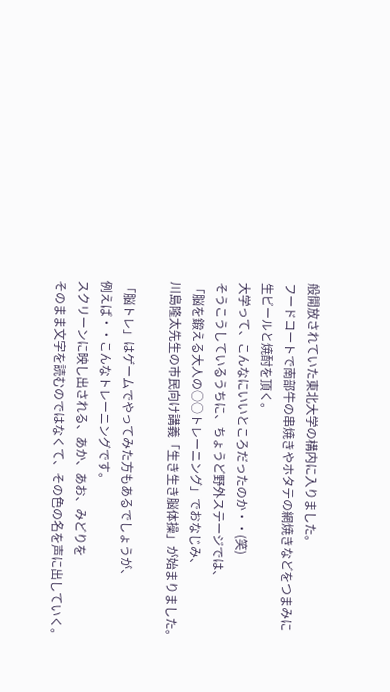般開放されていた東北大学の構内に入りました。
フードコートで南部牛の串焼きやホタテの網焼きなどをつまみに
生ビールと焼酎を頂く。
大学って、こんなにいいところだったのか・・(笑)
そうこうしているうちに、ちょうど野外ステージでは、
「脳を鍛える大人の○○トレーニング」でおなじみ、
川島隆太先生の市民向け講義「生き生き脳体操」が始まりました。

「脳トレ」はゲームでやってみた方もあるでしょうが、
例えば・・こんなトレーニングです。
スクリーンに映し出される、あか、あお、みどりを
そのまま文字を読むのではなくて、その色の名を声に出していく。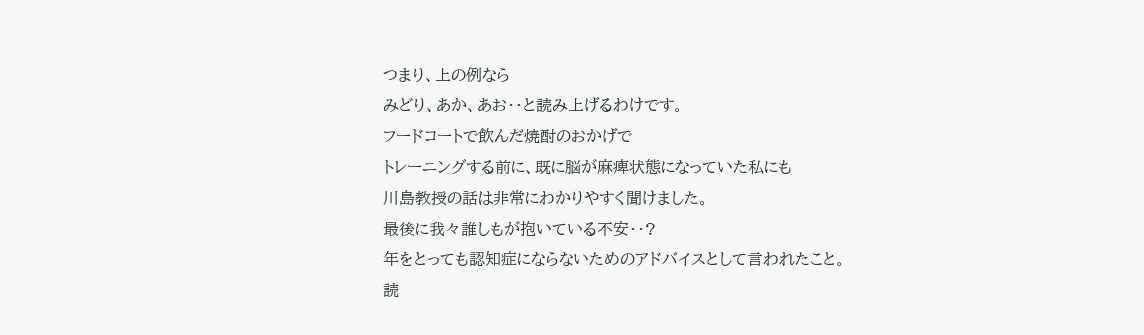つまり、上の例なら
みどり、あか、あお・・と読み上げるわけです。
フードコートで飲んだ焼酎のおかげで
トレーニングする前に、既に脳が麻痺状態になっていた私にも
川島教授の話は非常にわかりやすく聞けました。
最後に我々誰しもが抱いている不安・・?
年をとっても認知症にならないためのアドバイスとして言われたこと。
読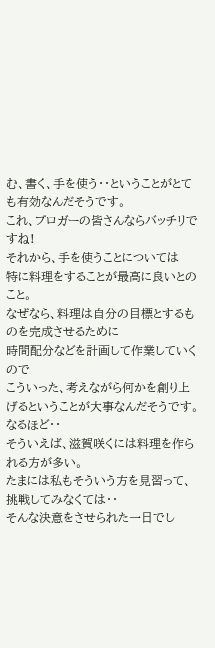む、書く、手を使う・・ということがとても有効なんだそうです。
これ、ブロガーの皆さんならバッチリですね!
それから、手を使うことについては
特に料理をすることが最高に良いとのこと。
なぜなら、料理は自分の目標とするものを完成させるために
時間配分などを計画して作業していくので
こういった、考えながら何かを創り上げるということが大事なんだそうです。
なるほど・・
そういえば、滋賀咲くには料理を作られる方が多い。
たまには私もそういう方を見習って、挑戦してみなくては・・
そんな決意をさせられた一日でし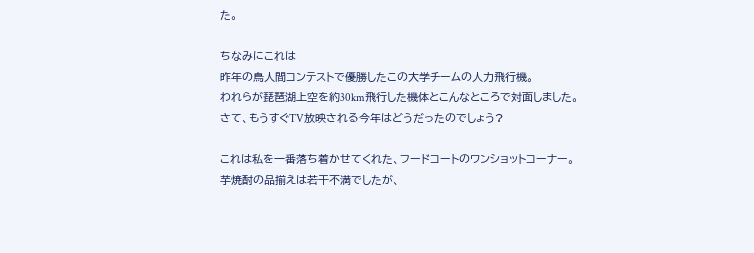た。

ちなみにこれは
昨年の鳥人間コンテストで優勝したこの大学チームの人力飛行機。
われらが琵琶湖上空を約30km飛行した機体とこんなところで対面しました。
さて、もうすぐTV放映される今年はどうだったのでしょう?

これは私を一番落ち着かせてくれた、フードコートのワンショットコーナー。
芋焼酎の品揃えは若干不満でしたが、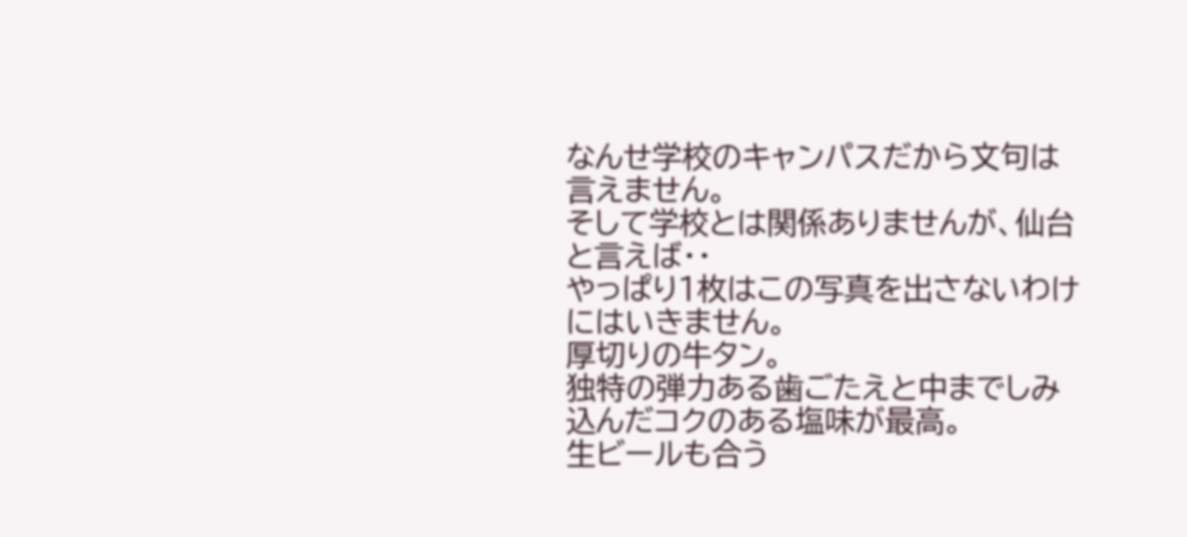なんせ学校のキャンパスだから文句は言えません。
そして学校とは関係ありませんが、仙台と言えば・・
やっぱり1枚はこの写真を出さないわけにはいきません。
厚切りの牛タン。
独特の弾力ある歯ごたえと中までしみ込んだコクのある塩味が最高。
生ビールも合う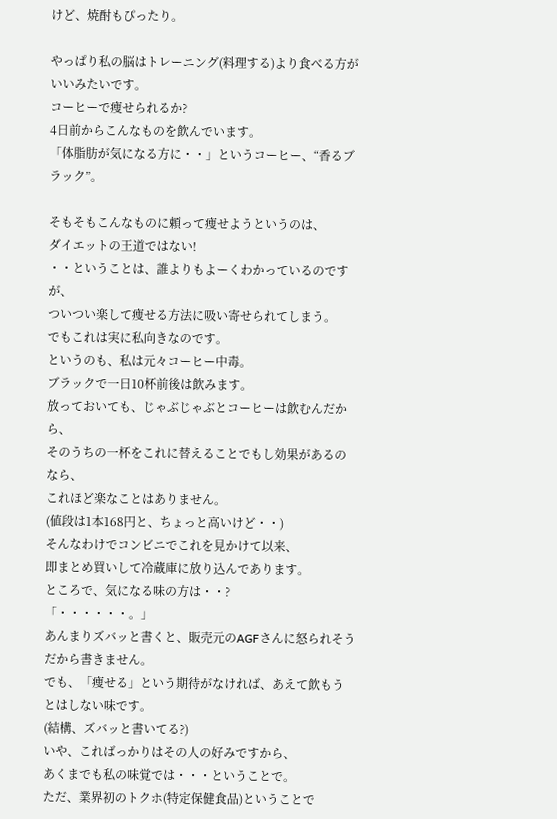けど、焼酎もぴったり。

やっぱり私の脳はトレーニング(料理する)より食べる方がいいみたいです。
コーヒーで痩せられるか?
4日前からこんなものを飲んでいます。
「体脂肪が気になる方に・・」というコーヒー、“香るブラック”。

そもそもこんなものに頼って痩せようというのは、
ダイエットの王道ではない!
・・ということは、誰よりもよーくわかっているのですが、
ついつい楽して痩せる方法に吸い寄せられてしまう。
でもこれは実に私向きなのです。
というのも、私は元々コーヒー中毒。
ブラックで一日10杯前後は飲みます。
放っておいても、じゃぶじゃぶとコーヒーは飲むんだから、
そのうちの一杯をこれに替えることでもし効果があるのなら、
これほど楽なことはありません。
(値段は1本168円と、ちょっと高いけど・・)
そんなわけでコンビニでこれを見かけて以来、
即まとめ買いして冷蔵庫に放り込んであります。
ところで、気になる味の方は・・?
「・・・・・・。」
あんまりズバッと書くと、販売元のAGFさんに怒られそうだから書きません。
でも、「痩せる」という期待がなければ、あえて飲もうとはしない味です。
(結構、ズバッと書いてる?)
いや、こればっかりはその人の好みですから、
あくまでも私の味覚では・・・ということで。
ただ、業界初のトクホ(特定保健食品)ということで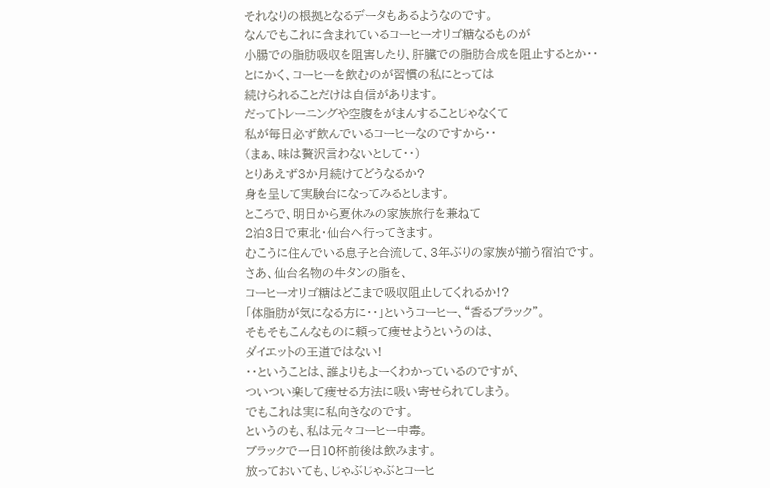それなりの根拠となるデータもあるようなのです。
なんでもこれに含まれているコーヒーオリゴ糖なるものが
小腸での脂肪吸収を阻害したり、肝臓での脂肪合成を阻止するとか・・
とにかく、コーヒーを飲むのが習慣の私にとっては
続けられることだけは自信があります。
だってトレーニングや空腹をがまんすることじゃなくて
私が毎日必ず飲んでいるコーヒーなのですから・・
(まぁ、味は贅沢言わないとして・・)
とりあえず3か月続けてどうなるか?
身を呈して実験台になってみるとします。
ところで、明日から夏休みの家族旅行を兼ねて
2泊3日で東北・仙台へ行ってきます。
むこうに住んでいる息子と合流して、3年ぶりの家族が揃う宿泊です。
さあ、仙台名物の牛タンの脂を、
コーヒーオリゴ糖はどこまで吸収阻止してくれるか!?
「体脂肪が気になる方に・・」というコーヒー、“香るブラック”。
そもそもこんなものに頼って痩せようというのは、
ダイエットの王道ではない!
・・ということは、誰よりもよーくわかっているのですが、
ついつい楽して痩せる方法に吸い寄せられてしまう。
でもこれは実に私向きなのです。
というのも、私は元々コーヒー中毒。
ブラックで一日10杯前後は飲みます。
放っておいても、じゃぶじゃぶとコーヒ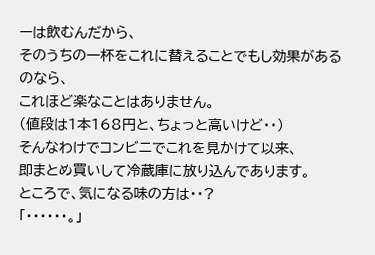ーは飲むんだから、
そのうちの一杯をこれに替えることでもし効果があるのなら、
これほど楽なことはありません。
(値段は1本168円と、ちょっと高いけど・・)
そんなわけでコンビニでこれを見かけて以来、
即まとめ買いして冷蔵庫に放り込んであります。
ところで、気になる味の方は・・?
「・・・・・・。」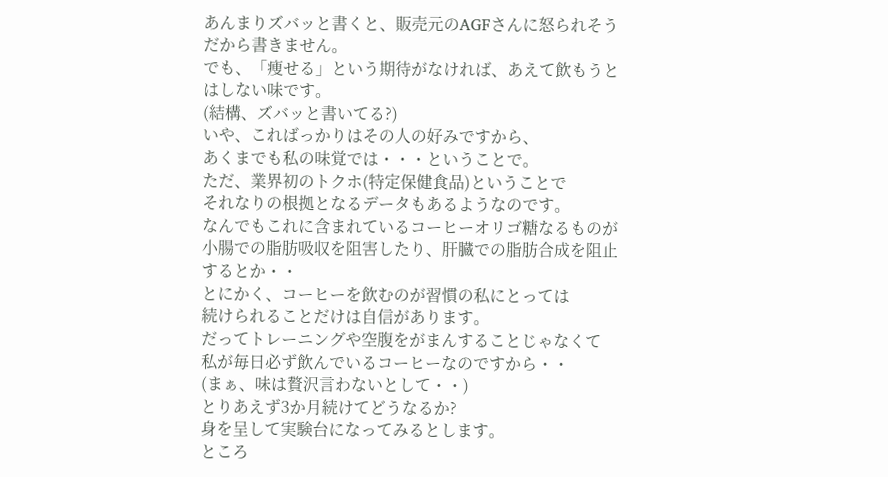あんまりズバッと書くと、販売元のAGFさんに怒られそうだから書きません。
でも、「痩せる」という期待がなければ、あえて飲もうとはしない味です。
(結構、ズバッと書いてる?)
いや、こればっかりはその人の好みですから、
あくまでも私の味覚では・・・ということで。
ただ、業界初のトクホ(特定保健食品)ということで
それなりの根拠となるデータもあるようなのです。
なんでもこれに含まれているコーヒーオリゴ糖なるものが
小腸での脂肪吸収を阻害したり、肝臓での脂肪合成を阻止するとか・・
とにかく、コーヒーを飲むのが習慣の私にとっては
続けられることだけは自信があります。
だってトレーニングや空腹をがまんすることじゃなくて
私が毎日必ず飲んでいるコーヒーなのですから・・
(まぁ、味は贅沢言わないとして・・)
とりあえず3か月続けてどうなるか?
身を呈して実験台になってみるとします。
ところ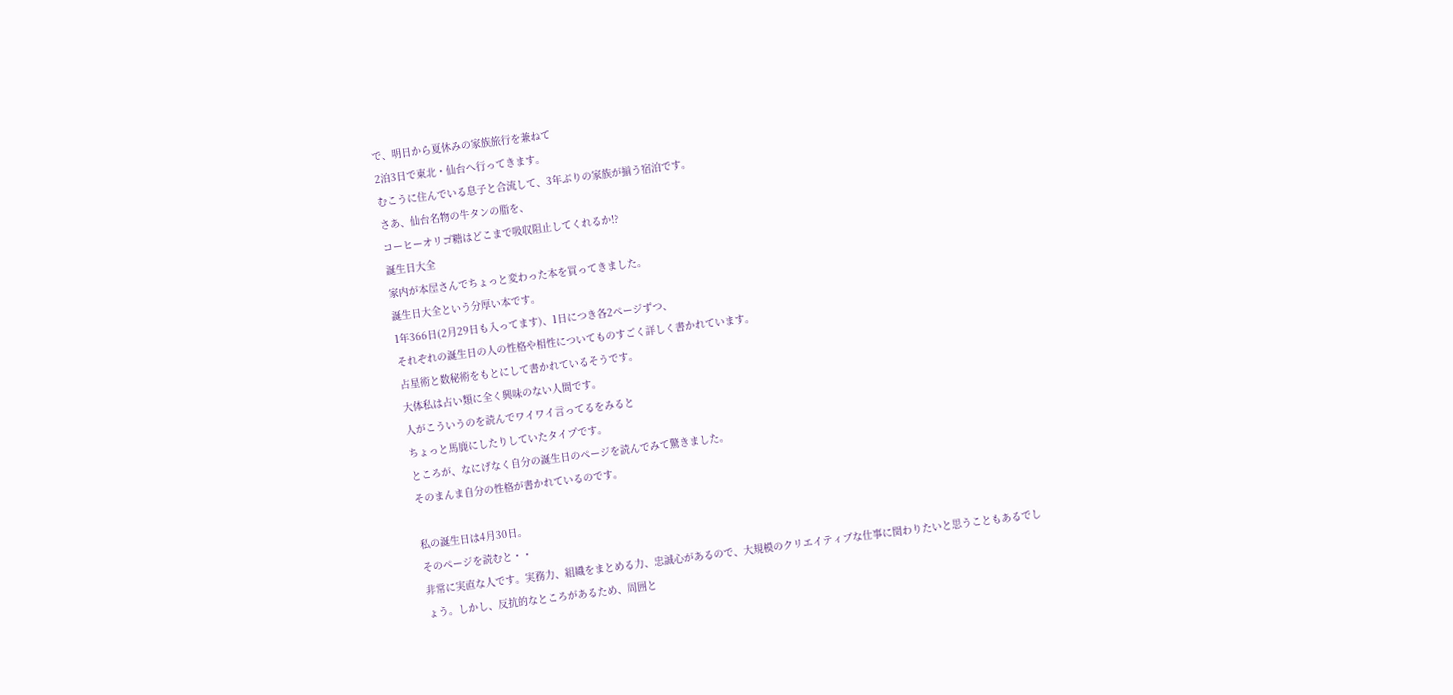で、明日から夏休みの家族旅行を兼ねて
2泊3日で東北・仙台へ行ってきます。
むこうに住んでいる息子と合流して、3年ぶりの家族が揃う宿泊です。
さあ、仙台名物の牛タンの脂を、
コーヒーオリゴ糖はどこまで吸収阻止してくれるか!?
誕生日大全
家内が本屋さんでちょっと変わった本を買ってきました。
誕生日大全という分厚い本です。
1年366日(2月29日も入ってます)、1日につき各2ページずつ、
それぞれの誕生日の人の性格や相性についてものすごく詳しく書かれています。
占星術と数秘術をもとにして書かれているそうです。
大体私は占い類に全く興味のない人間です。
人がこういうのを読んでワイワイ言ってるをみると
ちょっと馬鹿にしたりしていたタイプです。
ところが、なにげなく自分の誕生日のページを読んでみて驚きました。
そのまんま自分の性格が書かれているのです。

私の誕生日は4月30日。
そのページを読むと・・
非常に実直な人です。実務力、組織をまとめる力、忠誠心があるので、大規模のクリエイティブな仕事に関わりたいと思うこともあるでしょう。しかし、反抗的なところがあるため、周囲と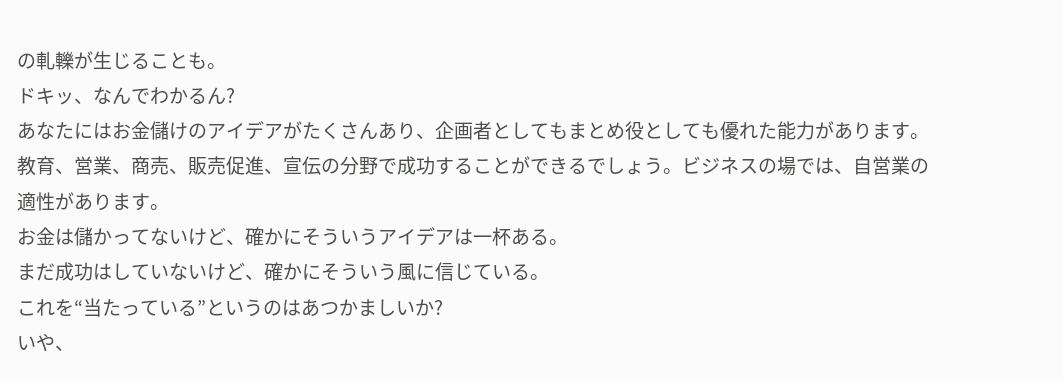の軋轢が生じることも。
ドキッ、なんでわかるん?
あなたにはお金儲けのアイデアがたくさんあり、企画者としてもまとめ役としても優れた能力があります。教育、営業、商売、販売促進、宣伝の分野で成功することができるでしょう。ビジネスの場では、自営業の適性があります。
お金は儲かってないけど、確かにそういうアイデアは一杯ある。
まだ成功はしていないけど、確かにそういう風に信じている。
これを“当たっている”というのはあつかましいか?
いや、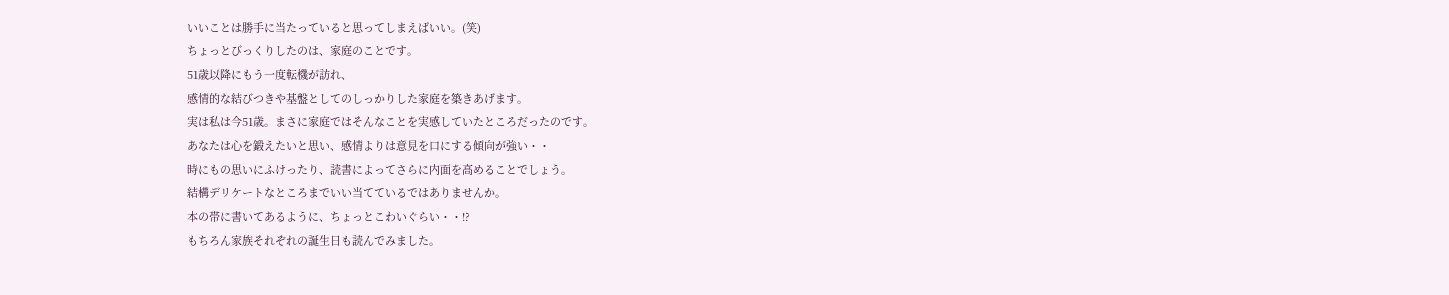いいことは勝手に当たっていると思ってしまえばいい。(笑)
ちょっとびっくりしたのは、家庭のことです。
51歳以降にもう一度転機が訪れ、
感情的な結びつきや基盤としてのしっかりした家庭を築きあげます。
実は私は今51歳。まさに家庭ではそんなことを実感していたところだったのです。
あなたは心を鍛えたいと思い、感情よりは意見を口にする傾向が強い・・
時にもの思いにふけったり、読書によってさらに内面を高めることでしょう。
結構デリケートなところまでいい当てているではありませんか。
本の帯に書いてあるように、ちょっとこわいぐらい・・!?
もちろん家族それぞれの誕生日も読んでみました。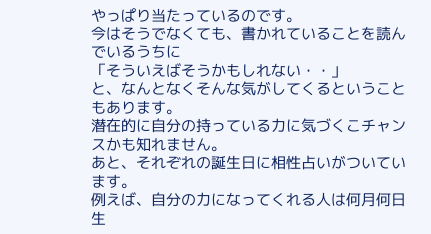やっぱり当たっているのです。
今はそうでなくても、書かれていることを読んでいるうちに
「そういえばそうかもしれない・・」
と、なんとなくそんな気がしてくるということもあります。
潜在的に自分の持っている力に気づくこチャンスかも知れません。
あと、それぞれの誕生日に相性占いがついています。
例えば、自分の力になってくれる人は何月何日生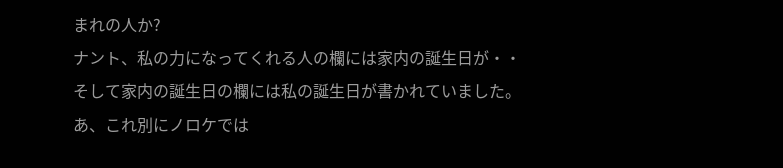まれの人か?
ナント、私の力になってくれる人の欄には家内の誕生日が・・
そして家内の誕生日の欄には私の誕生日が書かれていました。
あ、これ別にノロケでは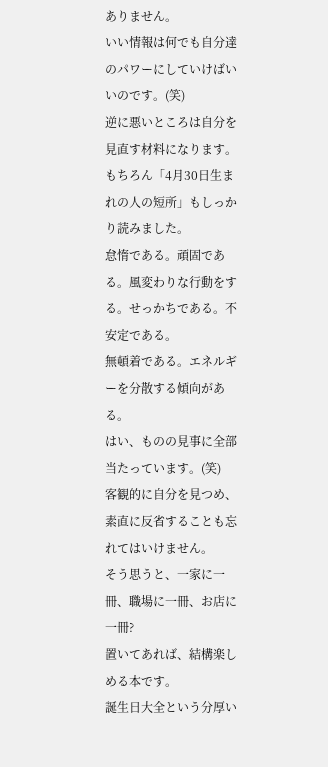ありません。
いい情報は何でも自分達のパワーにしていけばいいのです。(笑)
逆に悪いところは自分を見直す材料になります。
もちろん「4月30日生まれの人の短所」もしっかり読みました。
怠惰である。頑固である。風変わりな行動をする。せっかちである。不安定である。
無頓着である。エネルギーを分散する傾向がある。
はい、ものの見事に全部当たっています。(笑)
客観的に自分を見つめ、素直に反省することも忘れてはいけません。
そう思うと、一家に一冊、職場に一冊、お店に一冊?
置いてあれば、結構楽しめる本です。
誕生日大全という分厚い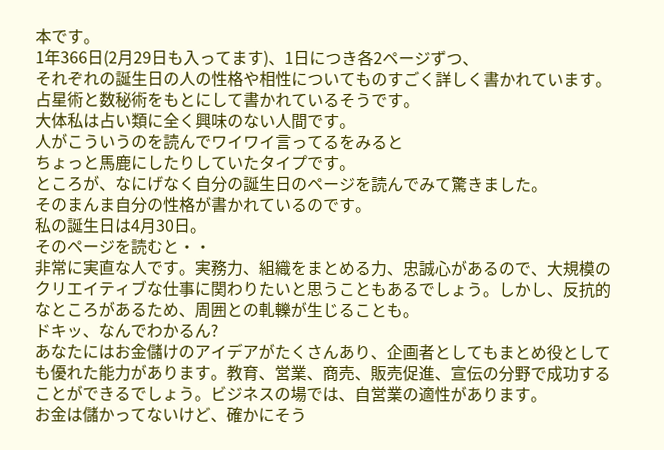本です。
1年366日(2月29日も入ってます)、1日につき各2ページずつ、
それぞれの誕生日の人の性格や相性についてものすごく詳しく書かれています。
占星術と数秘術をもとにして書かれているそうです。
大体私は占い類に全く興味のない人間です。
人がこういうのを読んでワイワイ言ってるをみると
ちょっと馬鹿にしたりしていたタイプです。
ところが、なにげなく自分の誕生日のページを読んでみて驚きました。
そのまんま自分の性格が書かれているのです。
私の誕生日は4月30日。
そのページを読むと・・
非常に実直な人です。実務力、組織をまとめる力、忠誠心があるので、大規模のクリエイティブな仕事に関わりたいと思うこともあるでしょう。しかし、反抗的なところがあるため、周囲との軋轢が生じることも。
ドキッ、なんでわかるん?
あなたにはお金儲けのアイデアがたくさんあり、企画者としてもまとめ役としても優れた能力があります。教育、営業、商売、販売促進、宣伝の分野で成功することができるでしょう。ビジネスの場では、自営業の適性があります。
お金は儲かってないけど、確かにそう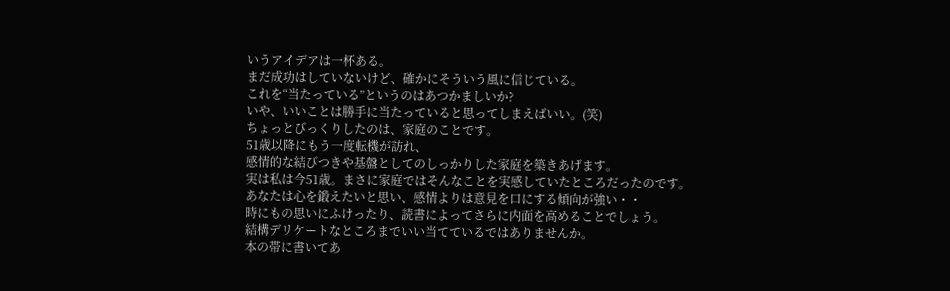いうアイデアは一杯ある。
まだ成功はしていないけど、確かにそういう風に信じている。
これを“当たっている”というのはあつかましいか?
いや、いいことは勝手に当たっていると思ってしまえばいい。(笑)
ちょっとびっくりしたのは、家庭のことです。
51歳以降にもう一度転機が訪れ、
感情的な結びつきや基盤としてのしっかりした家庭を築きあげます。
実は私は今51歳。まさに家庭ではそんなことを実感していたところだったのです。
あなたは心を鍛えたいと思い、感情よりは意見を口にする傾向が強い・・
時にもの思いにふけったり、読書によってさらに内面を高めることでしょう。
結構デリケートなところまでいい当てているではありませんか。
本の帯に書いてあ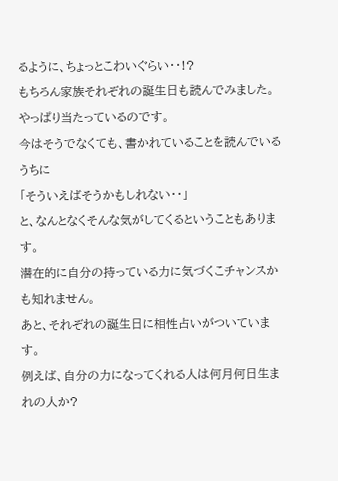るように、ちょっとこわいぐらい・・!?
もちろん家族それぞれの誕生日も読んでみました。
やっぱり当たっているのです。
今はそうでなくても、書かれていることを読んでいるうちに
「そういえばそうかもしれない・・」
と、なんとなくそんな気がしてくるということもあります。
潜在的に自分の持っている力に気づくこチャンスかも知れません。
あと、それぞれの誕生日に相性占いがついています。
例えば、自分の力になってくれる人は何月何日生まれの人か?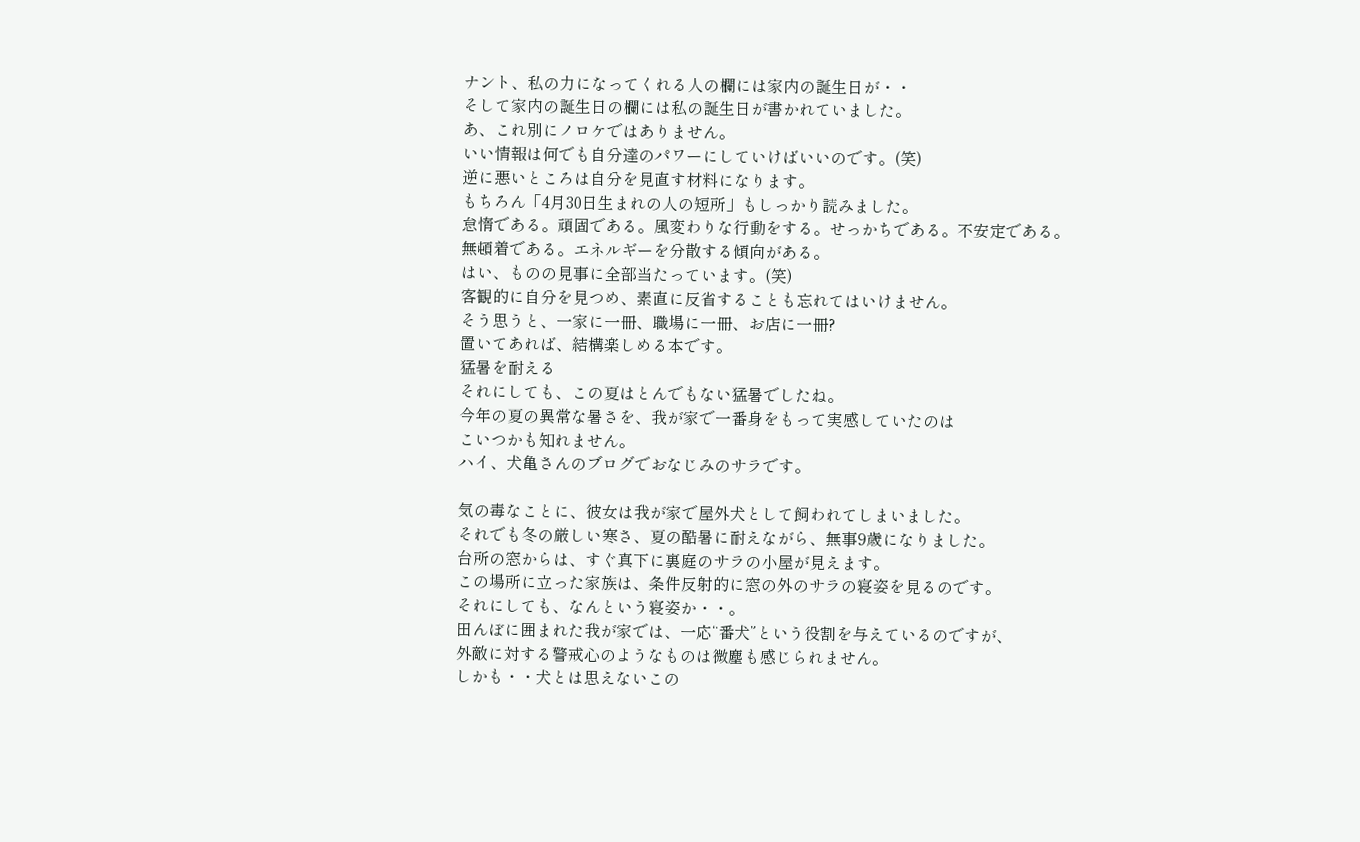ナント、私の力になってくれる人の欄には家内の誕生日が・・
そして家内の誕生日の欄には私の誕生日が書かれていました。
あ、これ別にノロケではありません。
いい情報は何でも自分達のパワーにしていけばいいのです。(笑)
逆に悪いところは自分を見直す材料になります。
もちろん「4月30日生まれの人の短所」もしっかり読みました。
怠惰である。頑固である。風変わりな行動をする。せっかちである。不安定である。
無頓着である。エネルギーを分散する傾向がある。
はい、ものの見事に全部当たっています。(笑)
客観的に自分を見つめ、素直に反省することも忘れてはいけません。
そう思うと、一家に一冊、職場に一冊、お店に一冊?
置いてあれば、結構楽しめる本です。
猛暑を耐える
それにしても、この夏はとんでもない猛暑でしたね。
今年の夏の異常な暑さを、我が家で一番身をもって実感していたのは
こいつかも知れません。
ハイ、犬亀さんのブログでおなじみのサラです。

気の毒なことに、彼女は我が家で屋外犬として飼われてしまいました。
それでも冬の厳しい寒さ、夏の酷暑に耐えながら、無事9歳になりました。
台所の窓からは、すぐ真下に裏庭のサラの小屋が見えます。
この場所に立った家族は、条件反射的に窓の外のサラの寝姿を見るのです。
それにしても、なんという寝姿か・・。
田んぼに囲まれた我が家では、一応“番犬”という役割を与えているのですが、
外敵に対する警戒心のようなものは微塵も感じられません。
しかも・・犬とは思えないこの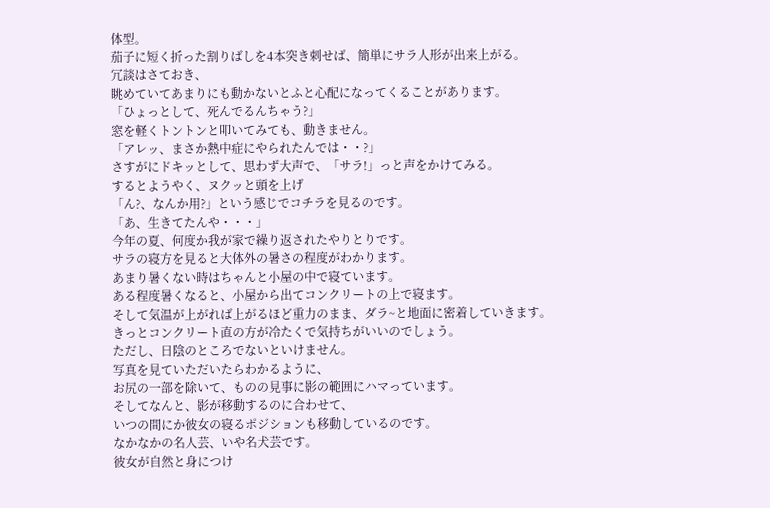体型。
茄子に短く折った割りばしを4本突き刺せば、簡単にサラ人形が出来上がる。
冗談はさておき、
眺めていてあまりにも動かないとふと心配になってくることがあります。
「ひょっとして、死んでるんちゃう?」
窓を軽くトントンと叩いてみても、動きません。
「アレッ、まさか熱中症にやられたんでは・・?」
さすがにドキッとして、思わず大声で、「サラ!」っと声をかけてみる。
するとようやく、ヌクッと頭を上げ
「ん?、なんか用?」という感じでコチラを見るのです。
「あ、生きてたんや・・・」
今年の夏、何度か我が家で繰り返されたやりとりです。
サラの寝方を見ると大体外の暑さの程度がわかります。
あまり暑くない時はちゃんと小屋の中で寝ています。
ある程度暑くなると、小屋から出てコンクリートの上で寝ます。
そして気温が上がれば上がるほど重力のまま、ダラ~と地面に密着していきます。
きっとコンクリート直の方が冷たくで気持ちがいいのでしょう。
ただし、日陰のところでないといけません。
写真を見ていただいたらわかるように、
お尻の一部を除いて、ものの見事に影の範囲にハマっています。
そしてなんと、影が移動するのに合わせて、
いつの間にか彼女の寝るポジションも移動しているのです。
なかなかの名人芸、いや名犬芸です。
彼女が自然と身につけ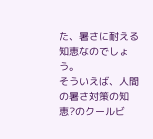た、暑さに耐える知恵なのでしょう。
そういえば、人間の暑さ対策の知恵?のクールビ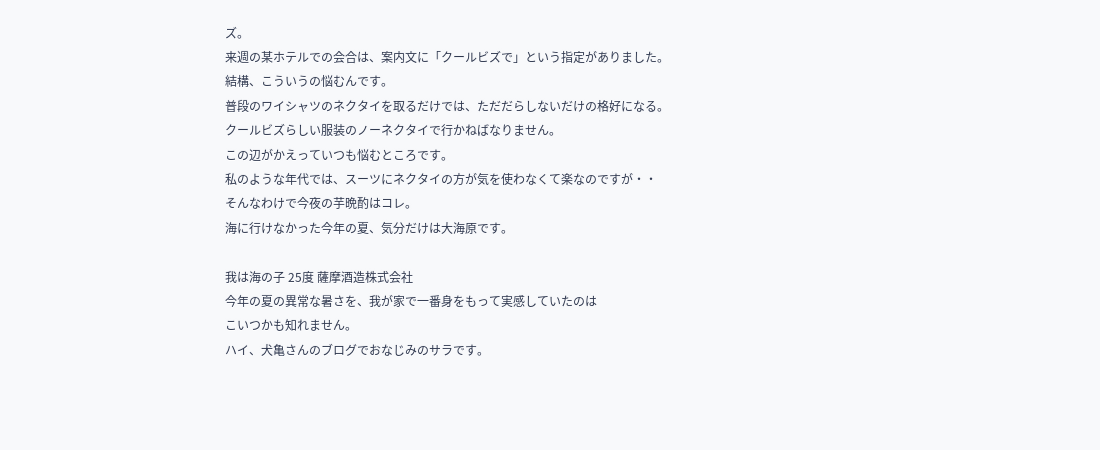ズ。
来週の某ホテルでの会合は、案内文に「クールビズで」という指定がありました。
結構、こういうの悩むんです。
普段のワイシャツのネクタイを取るだけでは、ただだらしないだけの格好になる。
クールビズらしい服装のノーネクタイで行かねばなりません。
この辺がかえっていつも悩むところです。
私のような年代では、スーツにネクタイの方が気を使わなくて楽なのですが・・
そんなわけで今夜の芋晩酌はコレ。
海に行けなかった今年の夏、気分だけは大海原です。

我は海の子 25度 薩摩酒造株式会社
今年の夏の異常な暑さを、我が家で一番身をもって実感していたのは
こいつかも知れません。
ハイ、犬亀さんのブログでおなじみのサラです。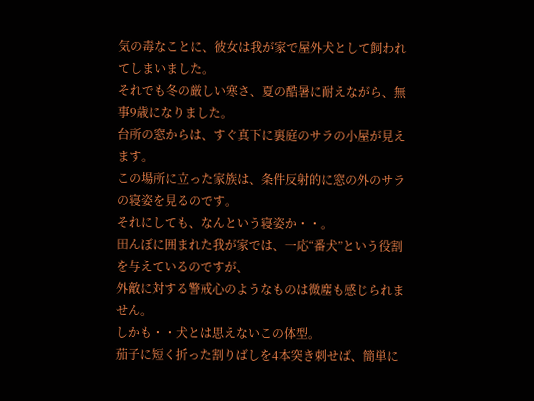気の毒なことに、彼女は我が家で屋外犬として飼われてしまいました。
それでも冬の厳しい寒さ、夏の酷暑に耐えながら、無事9歳になりました。
台所の窓からは、すぐ真下に裏庭のサラの小屋が見えます。
この場所に立った家族は、条件反射的に窓の外のサラの寝姿を見るのです。
それにしても、なんという寝姿か・・。
田んぼに囲まれた我が家では、一応“番犬”という役割を与えているのですが、
外敵に対する警戒心のようなものは微塵も感じられません。
しかも・・犬とは思えないこの体型。
茄子に短く折った割りばしを4本突き刺せば、簡単に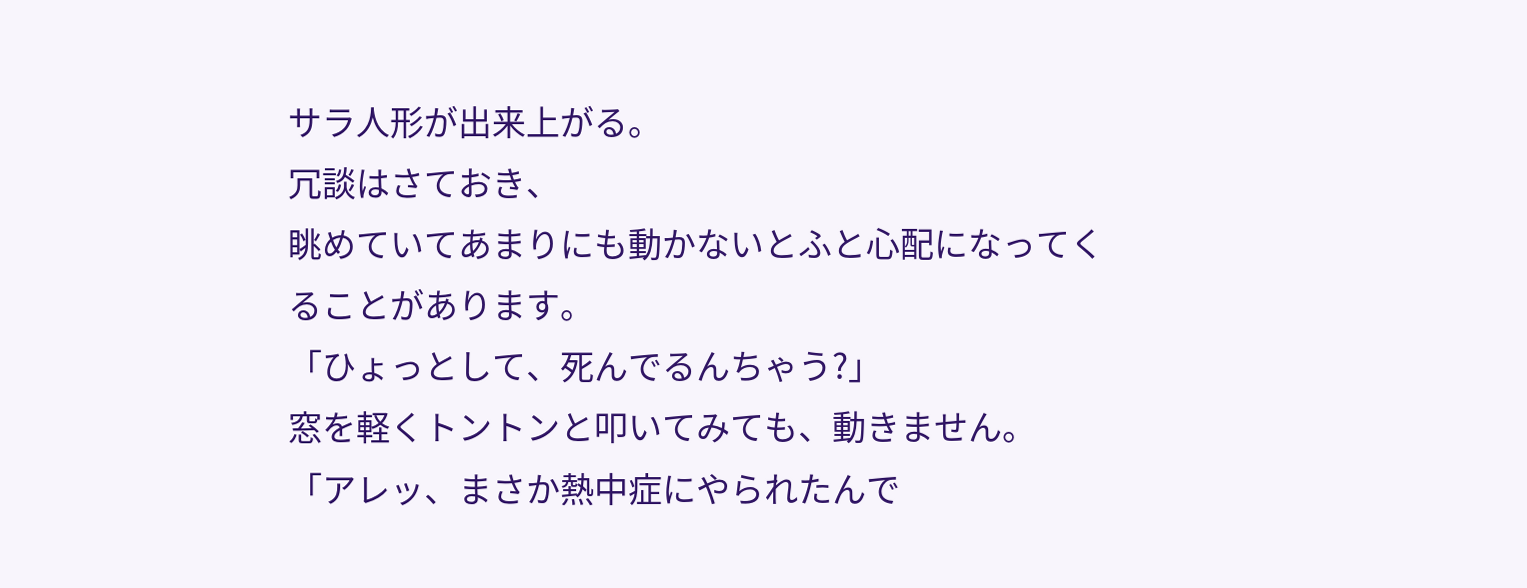サラ人形が出来上がる。
冗談はさておき、
眺めていてあまりにも動かないとふと心配になってくることがあります。
「ひょっとして、死んでるんちゃう?」
窓を軽くトントンと叩いてみても、動きません。
「アレッ、まさか熱中症にやられたんで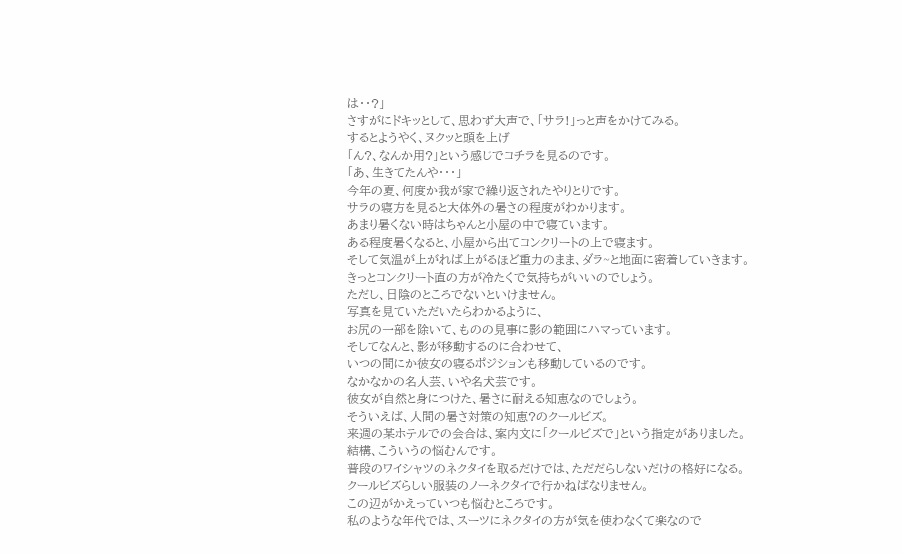は・・?」
さすがにドキッとして、思わず大声で、「サラ!」っと声をかけてみる。
するとようやく、ヌクッと頭を上げ
「ん?、なんか用?」という感じでコチラを見るのです。
「あ、生きてたんや・・・」
今年の夏、何度か我が家で繰り返されたやりとりです。
サラの寝方を見ると大体外の暑さの程度がわかります。
あまり暑くない時はちゃんと小屋の中で寝ています。
ある程度暑くなると、小屋から出てコンクリートの上で寝ます。
そして気温が上がれば上がるほど重力のまま、ダラ~と地面に密着していきます。
きっとコンクリート直の方が冷たくで気持ちがいいのでしょう。
ただし、日陰のところでないといけません。
写真を見ていただいたらわかるように、
お尻の一部を除いて、ものの見事に影の範囲にハマっています。
そしてなんと、影が移動するのに合わせて、
いつの間にか彼女の寝るポジションも移動しているのです。
なかなかの名人芸、いや名犬芸です。
彼女が自然と身につけた、暑さに耐える知恵なのでしょう。
そういえば、人間の暑さ対策の知恵?のクールビズ。
来週の某ホテルでの会合は、案内文に「クールビズで」という指定がありました。
結構、こういうの悩むんです。
普段のワイシャツのネクタイを取るだけでは、ただだらしないだけの格好になる。
クールビズらしい服装のノーネクタイで行かねばなりません。
この辺がかえっていつも悩むところです。
私のような年代では、スーツにネクタイの方が気を使わなくて楽なので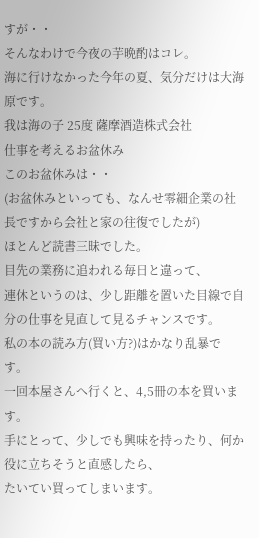すが・・
そんなわけで今夜の芋晩酌はコレ。
海に行けなかった今年の夏、気分だけは大海原です。
我は海の子 25度 薩摩酒造株式会社
仕事を考えるお盆休み
このお盆休みは・・
(お盆休みといっても、なんせ零細企業の社長ですから会社と家の往復でしたが)
ほとんど読書三昧でした。
目先の業務に追われる毎日と違って、
連休というのは、少し距離を置いた目線で自分の仕事を見直して見るチャンスです。
私の本の読み方(買い方?)はかなり乱暴です。
一回本屋さんへ行くと、4,5冊の本を買います。
手にとって、少しでも興味を持ったり、何か役に立ちそうと直感したら、
たいてい買ってしまいます。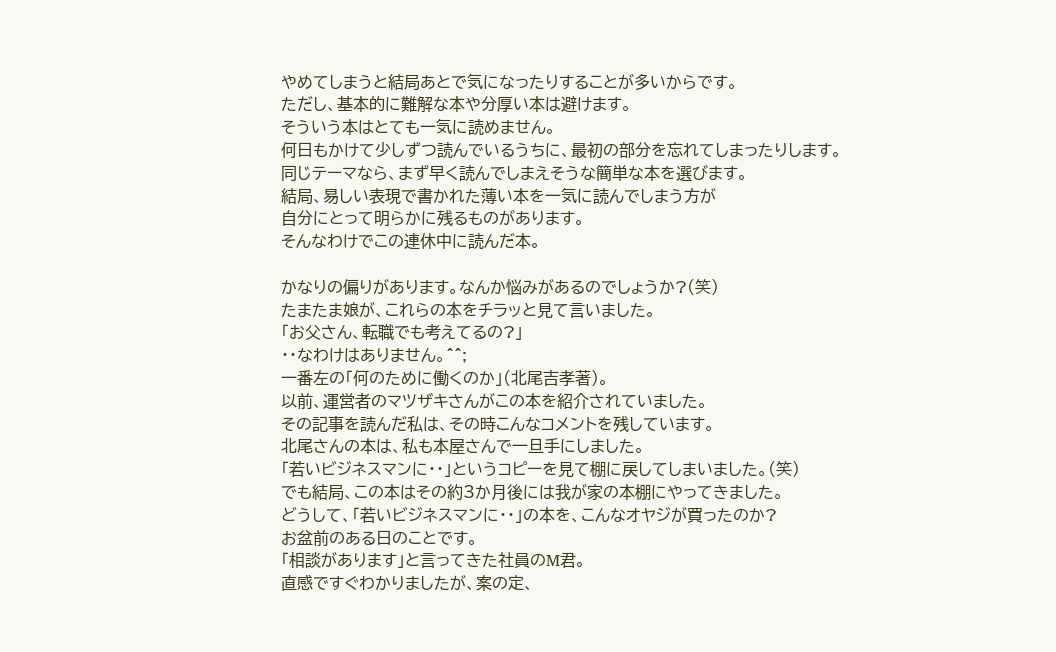やめてしまうと結局あとで気になったりすることが多いからです。
ただし、基本的に難解な本や分厚い本は避けます。
そういう本はとても一気に読めません。
何日もかけて少しずつ読んでいるうちに、最初の部分を忘れてしまったりします。
同じテーマなら、まず早く読んでしまえそうな簡単な本を選びます。
結局、易しい表現で書かれた薄い本を一気に読んでしまう方が
自分にとって明らかに残るものがあります。
そんなわけでこの連休中に読んだ本。

かなりの偏りがあります。なんか悩みがあるのでしょうか?(笑)
たまたま娘が、これらの本をチラッと見て言いました。
「お父さん、転職でも考えてるの?」
・・なわけはありません。^^;
一番左の「何のために働くのか」(北尾吉孝著)。
以前、運営者のマツザキさんがこの本を紹介されていました。
その記事を読んだ私は、その時こんなコメントを残しています。
北尾さんの本は、私も本屋さんで一旦手にしました。
「若いビジネスマンに・・」というコピーを見て棚に戻してしまいました。(笑)
でも結局、この本はその約3か月後には我が家の本棚にやってきました。
どうして、「若いビジネスマンに・・」の本を、こんなオヤジが買ったのか?
お盆前のある日のことです。
「相談があります」と言ってきた社員のM君。
直感ですぐわかりましたが、案の定、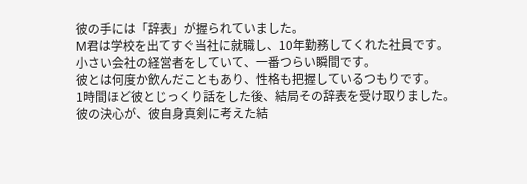彼の手には「辞表」が握られていました。
M君は学校を出てすぐ当社に就職し、10年勤務してくれた社員です。
小さい会社の経営者をしていて、一番つらい瞬間です。
彼とは何度か飲んだこともあり、性格も把握しているつもりです。
1時間ほど彼とじっくり話をした後、結局その辞表を受け取りました。
彼の決心が、彼自身真剣に考えた結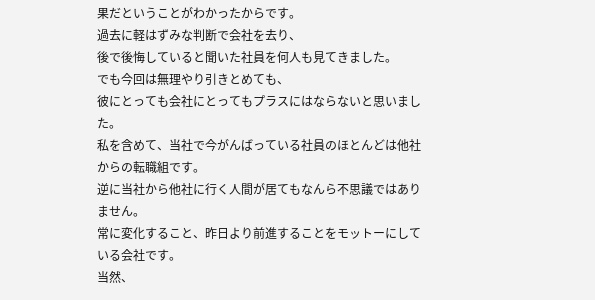果だということがわかったからです。
過去に軽はずみな判断で会社を去り、
後で後悔していると聞いた社員を何人も見てきました。
でも今回は無理やり引きとめても、
彼にとっても会社にとってもプラスにはならないと思いました。
私を含めて、当社で今がんばっている社員のほとんどは他社からの転職組です。
逆に当社から他社に行く人間が居てもなんら不思議ではありません。
常に変化すること、昨日より前進することをモットーにしている会社です。
当然、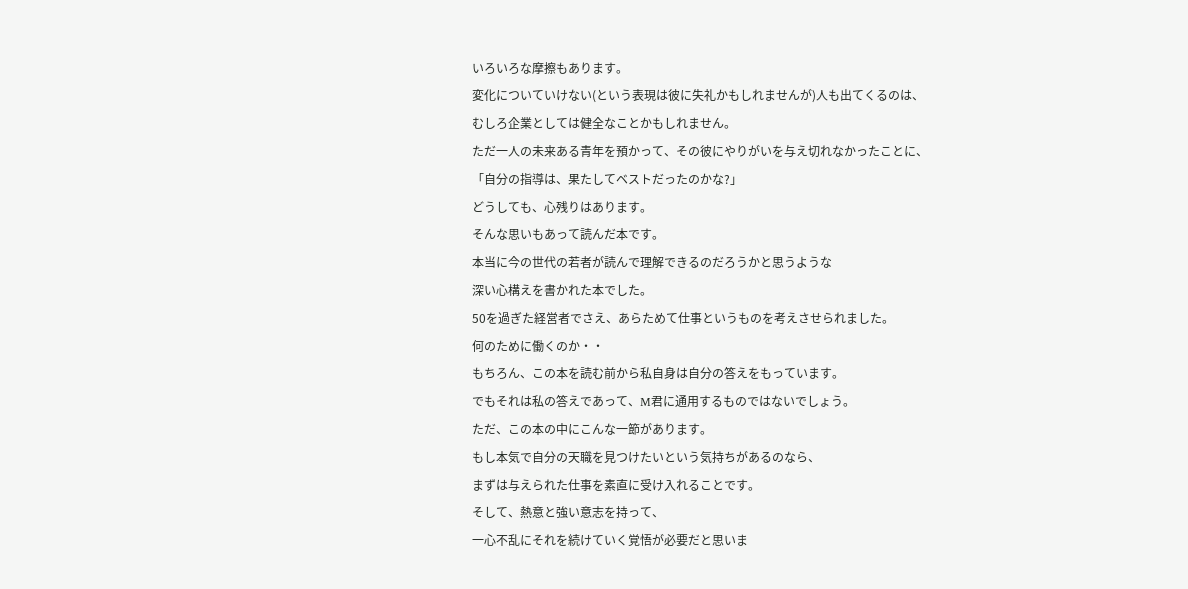いろいろな摩擦もあります。
変化についていけない(という表現は彼に失礼かもしれませんが)人も出てくるのは、
むしろ企業としては健全なことかもしれません。
ただ一人の未来ある青年を預かって、その彼にやりがいを与え切れなかったことに、
「自分の指導は、果たしてベストだったのかな?」
どうしても、心残りはあります。
そんな思いもあって読んだ本です。
本当に今の世代の若者が読んで理解できるのだろうかと思うような
深い心構えを書かれた本でした。
50を過ぎた経営者でさえ、あらためて仕事というものを考えさせられました。
何のために働くのか・・
もちろん、この本を読む前から私自身は自分の答えをもっています。
でもそれは私の答えであって、M君に通用するものではないでしょう。
ただ、この本の中にこんな一節があります。
もし本気で自分の天職を見つけたいという気持ちがあるのなら、
まずは与えられた仕事を素直に受け入れることです。
そして、熱意と強い意志を持って、
一心不乱にそれを続けていく覚悟が必要だと思いま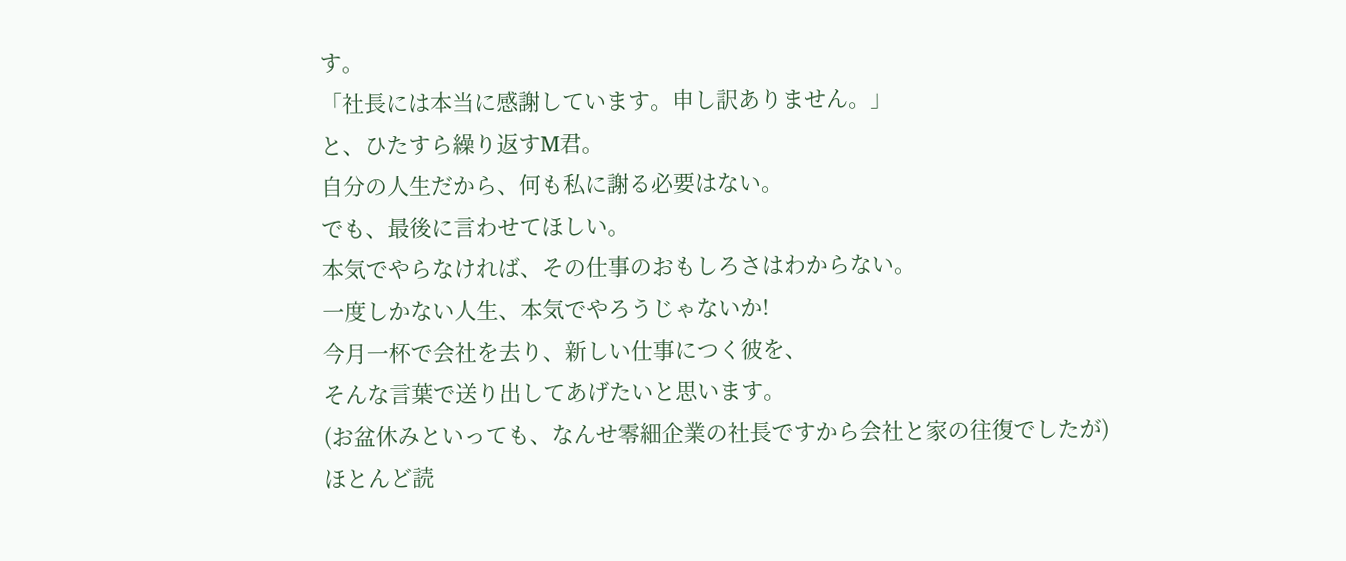す。
「社長には本当に感謝しています。申し訳ありません。」
と、ひたすら繰り返すM君。
自分の人生だから、何も私に謝る必要はない。
でも、最後に言わせてほしい。
本気でやらなければ、その仕事のおもしろさはわからない。
一度しかない人生、本気でやろうじゃないか!
今月一杯で会社を去り、新しい仕事につく彼を、
そんな言葉で送り出してあげたいと思います。
(お盆休みといっても、なんせ零細企業の社長ですから会社と家の往復でしたが)
ほとんど読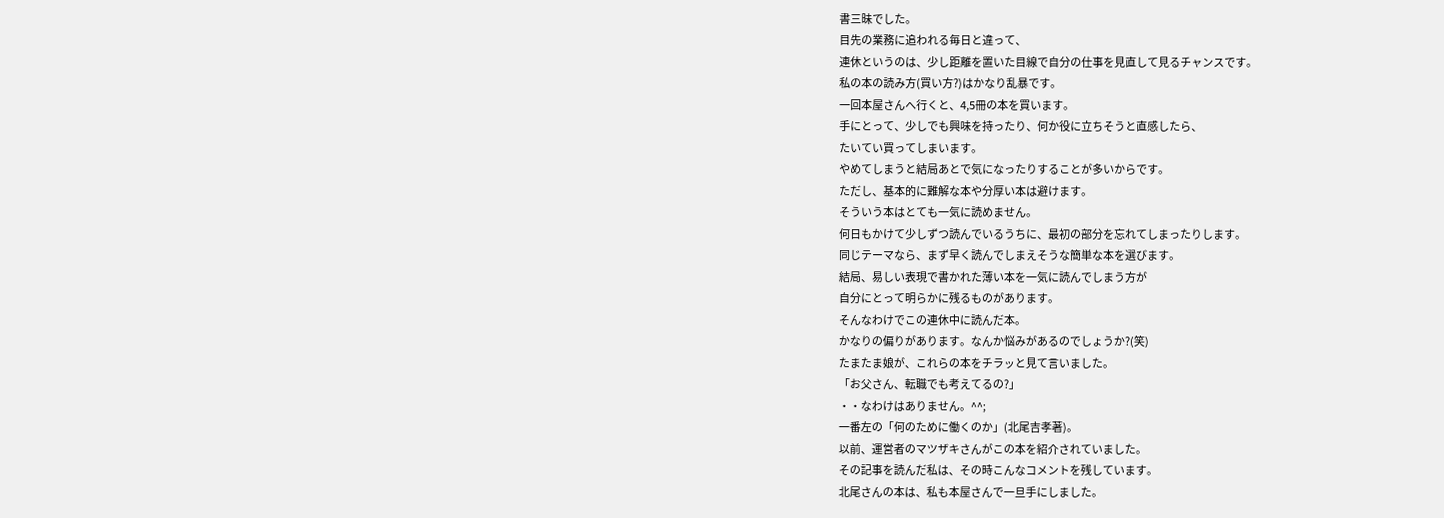書三昧でした。
目先の業務に追われる毎日と違って、
連休というのは、少し距離を置いた目線で自分の仕事を見直して見るチャンスです。
私の本の読み方(買い方?)はかなり乱暴です。
一回本屋さんへ行くと、4,5冊の本を買います。
手にとって、少しでも興味を持ったり、何か役に立ちそうと直感したら、
たいてい買ってしまいます。
やめてしまうと結局あとで気になったりすることが多いからです。
ただし、基本的に難解な本や分厚い本は避けます。
そういう本はとても一気に読めません。
何日もかけて少しずつ読んでいるうちに、最初の部分を忘れてしまったりします。
同じテーマなら、まず早く読んでしまえそうな簡単な本を選びます。
結局、易しい表現で書かれた薄い本を一気に読んでしまう方が
自分にとって明らかに残るものがあります。
そんなわけでこの連休中に読んだ本。
かなりの偏りがあります。なんか悩みがあるのでしょうか?(笑)
たまたま娘が、これらの本をチラッと見て言いました。
「お父さん、転職でも考えてるの?」
・・なわけはありません。^^;
一番左の「何のために働くのか」(北尾吉孝著)。
以前、運営者のマツザキさんがこの本を紹介されていました。
その記事を読んだ私は、その時こんなコメントを残しています。
北尾さんの本は、私も本屋さんで一旦手にしました。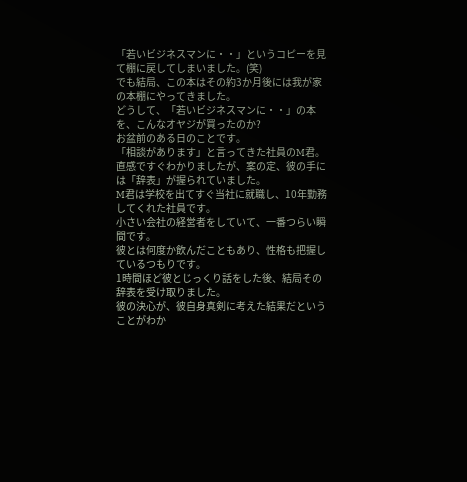「若いビジネスマンに・・」というコピーを見て棚に戻してしまいました。(笑)
でも結局、この本はその約3か月後には我が家の本棚にやってきました。
どうして、「若いビジネスマンに・・」の本を、こんなオヤジが買ったのか?
お盆前のある日のことです。
「相談があります」と言ってきた社員のM君。
直感ですぐわかりましたが、案の定、彼の手には「辞表」が握られていました。
M君は学校を出てすぐ当社に就職し、10年勤務してくれた社員です。
小さい会社の経営者をしていて、一番つらい瞬間です。
彼とは何度か飲んだこともあり、性格も把握しているつもりです。
1時間ほど彼とじっくり話をした後、結局その辞表を受け取りました。
彼の決心が、彼自身真剣に考えた結果だということがわか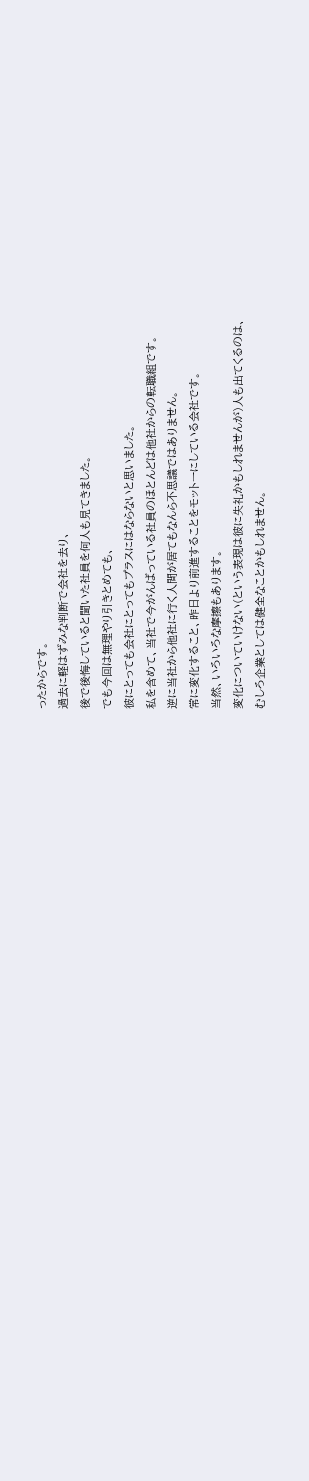ったからです。
過去に軽はずみな判断で会社を去り、
後で後悔していると聞いた社員を何人も見てきました。
でも今回は無理やり引きとめても、
彼にとっても会社にとってもプラスにはならないと思いました。
私を含めて、当社で今がんばっている社員のほとんどは他社からの転職組です。
逆に当社から他社に行く人間が居てもなんら不思議ではありません。
常に変化すること、昨日より前進することをモットーにしている会社です。
当然、いろいろな摩擦もあります。
変化についていけない(という表現は彼に失礼かもしれませんが)人も出てくるのは、
むしろ企業としては健全なことかもしれません。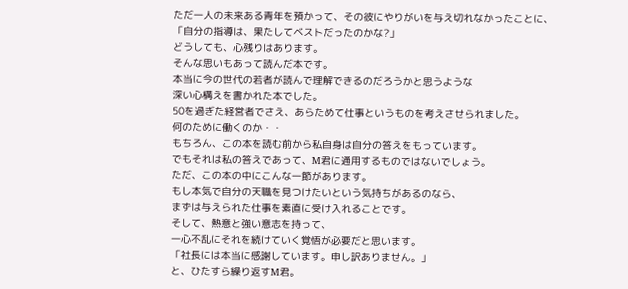ただ一人の未来ある青年を預かって、その彼にやりがいを与え切れなかったことに、
「自分の指導は、果たしてベストだったのかな?」
どうしても、心残りはあります。
そんな思いもあって読んだ本です。
本当に今の世代の若者が読んで理解できるのだろうかと思うような
深い心構えを書かれた本でした。
50を過ぎた経営者でさえ、あらためて仕事というものを考えさせられました。
何のために働くのか・・
もちろん、この本を読む前から私自身は自分の答えをもっています。
でもそれは私の答えであって、M君に通用するものではないでしょう。
ただ、この本の中にこんな一節があります。
もし本気で自分の天職を見つけたいという気持ちがあるのなら、
まずは与えられた仕事を素直に受け入れることです。
そして、熱意と強い意志を持って、
一心不乱にそれを続けていく覚悟が必要だと思います。
「社長には本当に感謝しています。申し訳ありません。」
と、ひたすら繰り返すM君。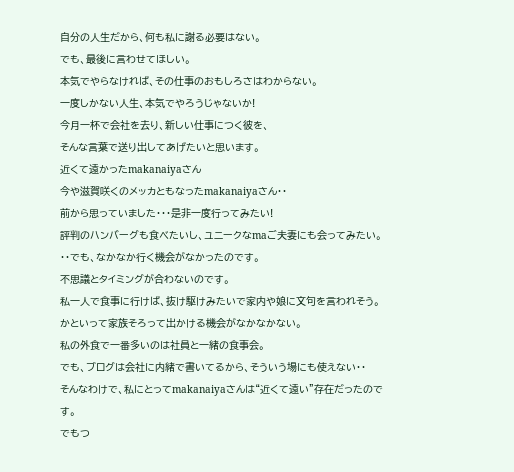自分の人生だから、何も私に謝る必要はない。
でも、最後に言わせてほしい。
本気でやらなければ、その仕事のおもしろさはわからない。
一度しかない人生、本気でやろうじゃないか!
今月一杯で会社を去り、新しい仕事につく彼を、
そんな言葉で送り出してあげたいと思います。
近くて遠かったmakanaiyaさん
今や滋賀咲くのメッカともなったmakanaiyaさん・・
前から思っていました・・・是非一度行ってみたい!
評判のハンバーグも食べたいし、ユニークなmaご夫妻にも会ってみたい。
・・でも、なかなか行く機会がなかったのです。
不思議とタイミングが合わないのです。
私一人で食事に行けば、抜け駆けみたいで家内や娘に文句を言われそう。
かといって家族そろって出かける機会がなかなかない。
私の外食で一番多いのは社員と一緒の食事会。
でも、ブログは会社に内緒で書いてるから、そういう場にも使えない・・
そんなわけで、私にとってmakanaiyaさんは“近くて遠い”存在だったのです。
でもつ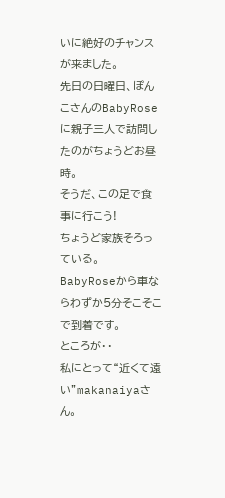いに絶好のチャンスが来ました。
先日の日曜日、ぽんこさんのBabyRoseに親子三人で訪問したのがちょうどお昼時。
そうだ、この足で食事に行こう!
ちょうど家族そろっている。
BabyRoseから車ならわずか5分そこそこで到着です。
ところが・・
私にとって“近くて遠い”makanaiyaさん。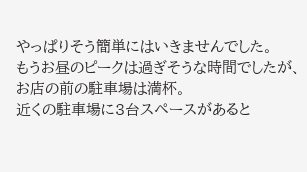やっぱりそう簡単にはいきませんでした。
もうお昼のピークは過ぎそうな時間でしたが、お店の前の駐車場は満杯。
近くの駐車場に3台スペースがあると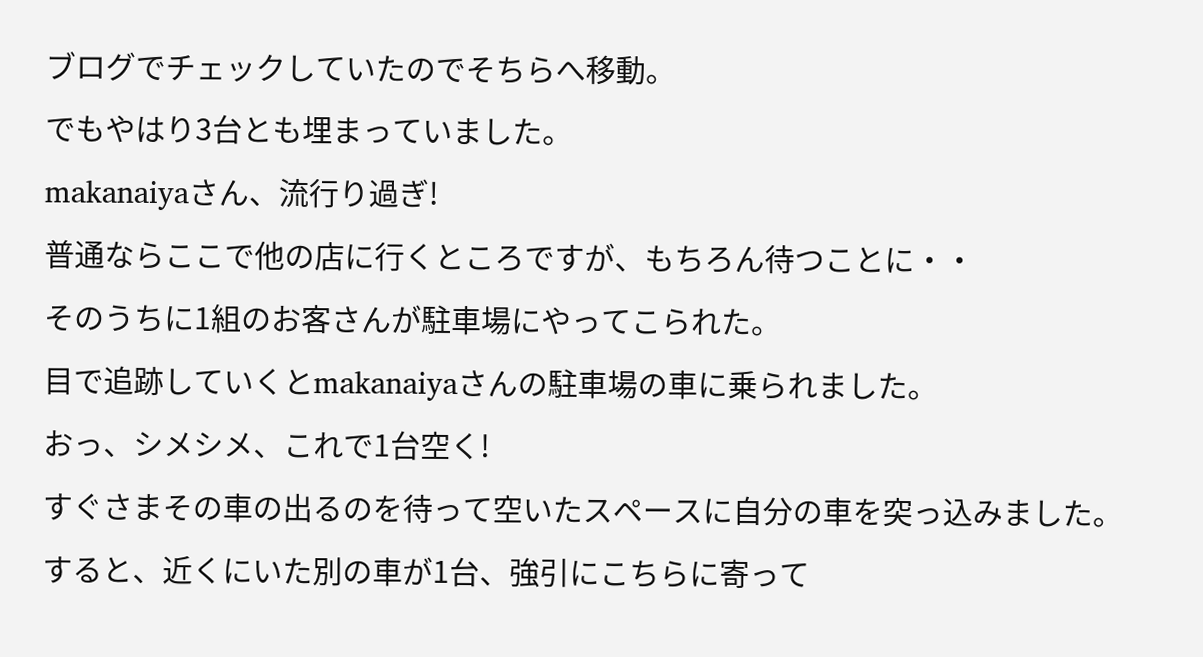ブログでチェックしていたのでそちらへ移動。
でもやはり3台とも埋まっていました。
makanaiyaさん、流行り過ぎ!
普通ならここで他の店に行くところですが、もちろん待つことに・・
そのうちに1組のお客さんが駐車場にやってこられた。
目で追跡していくとmakanaiyaさんの駐車場の車に乗られました。
おっ、シメシメ、これで1台空く!
すぐさまその車の出るのを待って空いたスペースに自分の車を突っ込みました。
すると、近くにいた別の車が1台、強引にこちらに寄って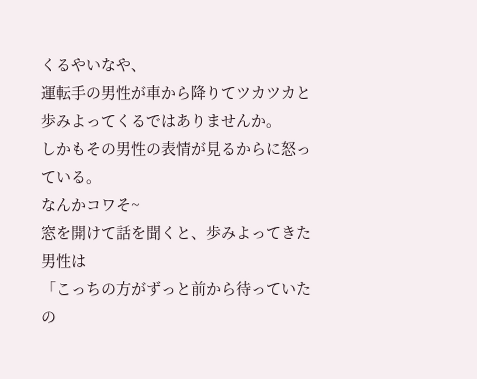くるやいなや、
運転手の男性が車から降りてツカツカと歩みよってくるではありませんか。
しかもその男性の表情が見るからに怒っている。
なんかコワそ~
窓を開けて話を聞くと、歩みよってきた男性は
「こっちの方がずっと前から待っていたの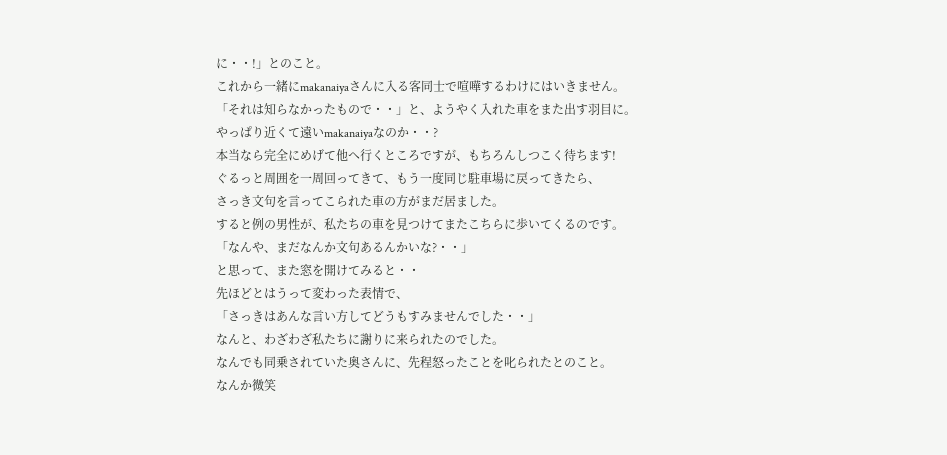に・・!」とのこと。
これから一緒にmakanaiyaさんに入る客同士で喧嘩するわけにはいきません。
「それは知らなかったもので・・」と、ようやく入れた車をまた出す羽目に。
やっぱり近くて遠いmakanaiyaなのか・・?
本当なら完全にめげて他へ行くところですが、もちろんしつこく待ちます!
ぐるっと周囲を一周回ってきて、もう一度同じ駐車場に戻ってきたら、
さっき文句を言ってこられた車の方がまだ居ました。
すると例の男性が、私たちの車を見つけてまたこちらに歩いてくるのです。
「なんや、まだなんか文句あるんかいな?・・」
と思って、また窓を開けてみると・・
先ほどとはうって変わった表情で、
「さっきはあんな言い方してどうもすみませんでした・・」
なんと、わざわざ私たちに謝りに来られたのでした。
なんでも同乗されていた奥さんに、先程怒ったことを叱られたとのこと。
なんか微笑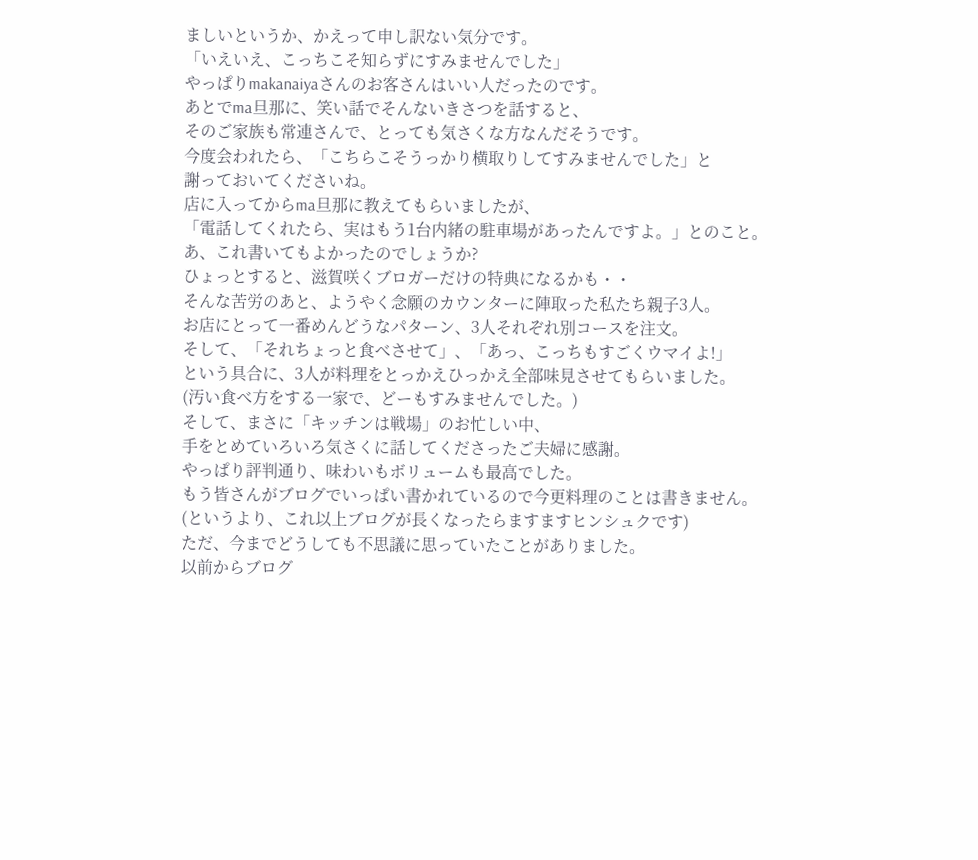ましいというか、かえって申し訳ない気分です。
「いえいえ、こっちこそ知らずにすみませんでした」
やっぱりmakanaiyaさんのお客さんはいい人だったのです。
あとでma旦那に、笑い話でそんないきさつを話すると、
そのご家族も常連さんで、とっても気さくな方なんだそうです。
今度会われたら、「こちらこそうっかり横取りしてすみませんでした」と
謝っておいてくださいね。
店に入ってからma旦那に教えてもらいましたが、
「電話してくれたら、実はもう1台内緒の駐車場があったんですよ。」とのこと。
あ、これ書いてもよかったのでしょうか?
ひょっとすると、滋賀咲くブロガーだけの特典になるかも・・
そんな苦労のあと、ようやく念願のカウンターに陣取った私たち親子3人。
お店にとって一番めんどうなパターン、3人それぞれ別コースを注文。
そして、「それちょっと食べさせて」、「あっ、こっちもすごくウマイよ!」
という具合に、3人が料理をとっかえひっかえ全部味見させてもらいました。
(汚い食べ方をする一家で、どーもすみませんでした。)
そして、まさに「キッチンは戦場」のお忙しい中、
手をとめていろいろ気さくに話してくださったご夫婦に感謝。
やっぱり評判通り、味わいもボリュームも最高でした。
もう皆さんがブログでいっぱい書かれているので今更料理のことは書きません。
(というより、これ以上ブログが長くなったらますますヒンシュクです)
ただ、今までどうしても不思議に思っていたことがありました。
以前からブログ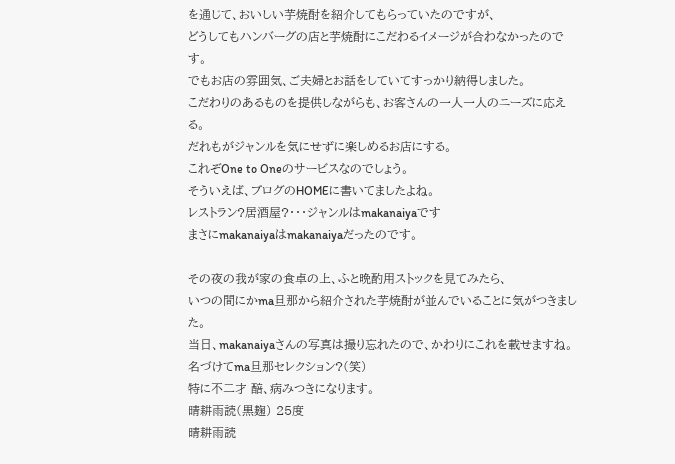を通じて、おいしい芋焼酎を紹介してもらっていたのですが、
どうしてもハンバーグの店と芋焼酎にこだわるイメージが合わなかったのです。
でもお店の雰囲気、ご夫婦とお話をしていてすっかり納得しました。
こだわりのあるものを提供しながらも、お客さんの一人一人のニーズに応える。
だれもがジャンルを気にせずに楽しめるお店にする。
これぞOne to Oneのサービスなのでしょう。
そういえば、ブログのHOMEに書いてましたよね。
レストラン?居酒屋?・・・ジャンルはmakanaiyaです
まさにmakanaiyaはmakanaiyaだったのです。

その夜の我が家の食卓の上、ふと晩酌用ストックを見てみたら、
いつの間にかma旦那から紹介された芋焼酎が並んでいることに気がつきました。
当日、makanaiyaさんの写真は撮り忘れたので、かわりにこれを載せますね。
名づけてma旦那セレクション?(笑)
特に不二才 醅、病みつきになります。
晴耕雨読(黒麹) 25度
晴耕雨読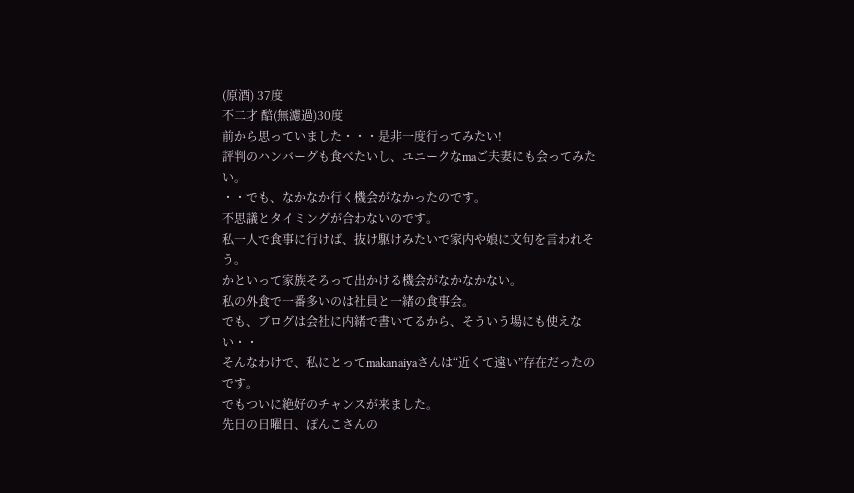(原酒) 37度
不二才 醅(無濾過)30度
前から思っていました・・・是非一度行ってみたい!
評判のハンバーグも食べたいし、ユニークなmaご夫妻にも会ってみたい。
・・でも、なかなか行く機会がなかったのです。
不思議とタイミングが合わないのです。
私一人で食事に行けば、抜け駆けみたいで家内や娘に文句を言われそう。
かといって家族そろって出かける機会がなかなかない。
私の外食で一番多いのは社員と一緒の食事会。
でも、ブログは会社に内緒で書いてるから、そういう場にも使えない・・
そんなわけで、私にとってmakanaiyaさんは“近くて遠い”存在だったのです。
でもついに絶好のチャンスが来ました。
先日の日曜日、ぽんこさんの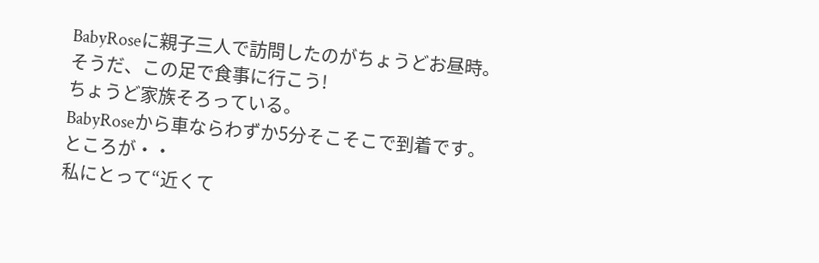BabyRoseに親子三人で訪問したのがちょうどお昼時。
そうだ、この足で食事に行こう!
ちょうど家族そろっている。
BabyRoseから車ならわずか5分そこそこで到着です。
ところが・・
私にとって“近くて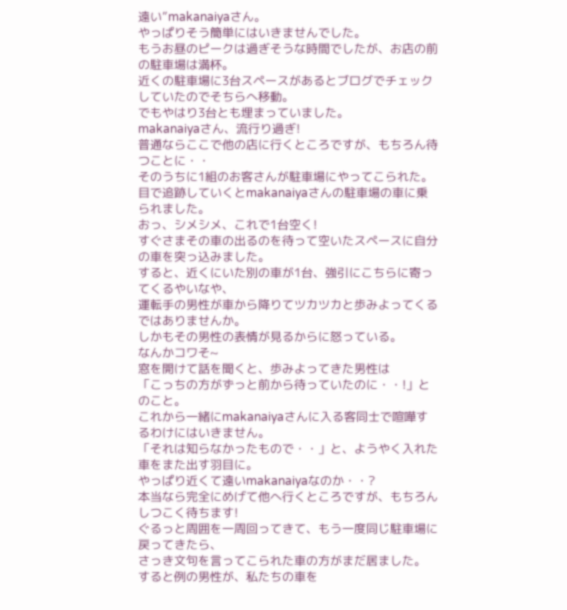遠い”makanaiyaさん。
やっぱりそう簡単にはいきませんでした。
もうお昼のピークは過ぎそうな時間でしたが、お店の前の駐車場は満杯。
近くの駐車場に3台スペースがあるとブログでチェックしていたのでそちらへ移動。
でもやはり3台とも埋まっていました。
makanaiyaさん、流行り過ぎ!
普通ならここで他の店に行くところですが、もちろん待つことに・・
そのうちに1組のお客さんが駐車場にやってこられた。
目で追跡していくとmakanaiyaさんの駐車場の車に乗られました。
おっ、シメシメ、これで1台空く!
すぐさまその車の出るのを待って空いたスペースに自分の車を突っ込みました。
すると、近くにいた別の車が1台、強引にこちらに寄ってくるやいなや、
運転手の男性が車から降りてツカツカと歩みよってくるではありませんか。
しかもその男性の表情が見るからに怒っている。
なんかコワそ~
窓を開けて話を聞くと、歩みよってきた男性は
「こっちの方がずっと前から待っていたのに・・!」とのこと。
これから一緒にmakanaiyaさんに入る客同士で喧嘩するわけにはいきません。
「それは知らなかったもので・・」と、ようやく入れた車をまた出す羽目に。
やっぱり近くて遠いmakanaiyaなのか・・?
本当なら完全にめげて他へ行くところですが、もちろんしつこく待ちます!
ぐるっと周囲を一周回ってきて、もう一度同じ駐車場に戻ってきたら、
さっき文句を言ってこられた車の方がまだ居ました。
すると例の男性が、私たちの車を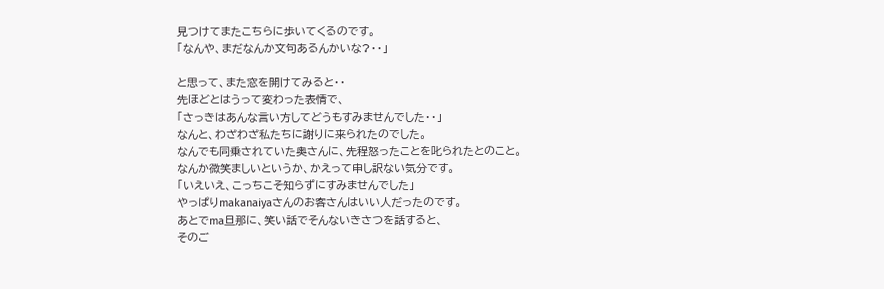見つけてまたこちらに歩いてくるのです。
「なんや、まだなんか文句あるんかいな?・・」

と思って、また窓を開けてみると・・
先ほどとはうって変わった表情で、
「さっきはあんな言い方してどうもすみませんでした・・」
なんと、わざわざ私たちに謝りに来られたのでした。
なんでも同乗されていた奥さんに、先程怒ったことを叱られたとのこと。
なんか微笑ましいというか、かえって申し訳ない気分です。
「いえいえ、こっちこそ知らずにすみませんでした」
やっぱりmakanaiyaさんのお客さんはいい人だったのです。
あとでma旦那に、笑い話でそんないきさつを話すると、
そのご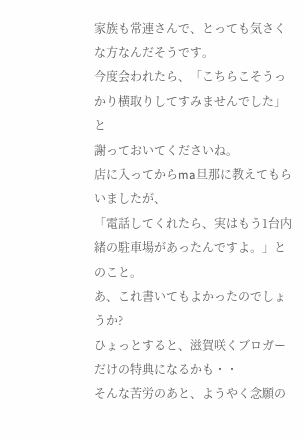家族も常連さんで、とっても気さくな方なんだそうです。
今度会われたら、「こちらこそうっかり横取りしてすみませんでした」と
謝っておいてくださいね。
店に入ってからma旦那に教えてもらいましたが、
「電話してくれたら、実はもう1台内緒の駐車場があったんですよ。」とのこと。
あ、これ書いてもよかったのでしょうか?
ひょっとすると、滋賀咲くブロガーだけの特典になるかも・・
そんな苦労のあと、ようやく念願の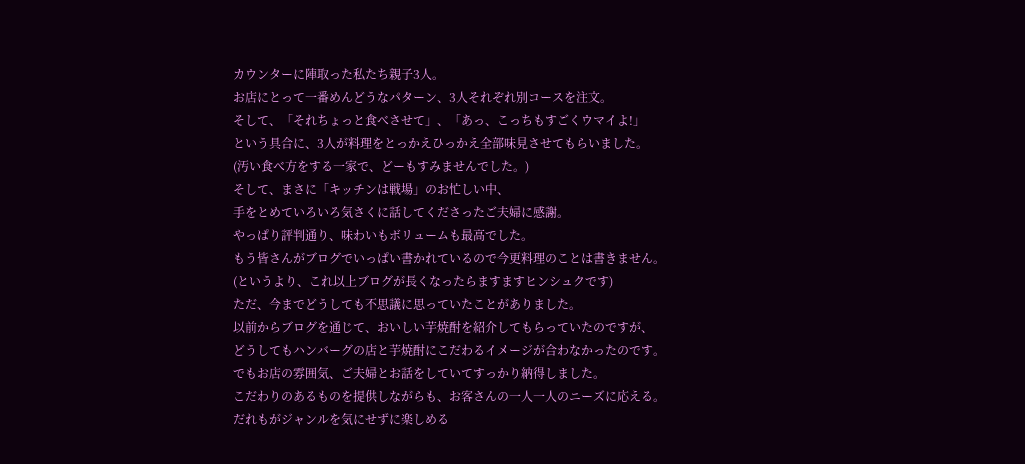カウンターに陣取った私たち親子3人。
お店にとって一番めんどうなパターン、3人それぞれ別コースを注文。
そして、「それちょっと食べさせて」、「あっ、こっちもすごくウマイよ!」
という具合に、3人が料理をとっかえひっかえ全部味見させてもらいました。
(汚い食べ方をする一家で、どーもすみませんでした。)
そして、まさに「キッチンは戦場」のお忙しい中、
手をとめていろいろ気さくに話してくださったご夫婦に感謝。
やっぱり評判通り、味わいもボリュームも最高でした。
もう皆さんがブログでいっぱい書かれているので今更料理のことは書きません。
(というより、これ以上ブログが長くなったらますますヒンシュクです)
ただ、今までどうしても不思議に思っていたことがありました。
以前からブログを通じて、おいしい芋焼酎を紹介してもらっていたのですが、
どうしてもハンバーグの店と芋焼酎にこだわるイメージが合わなかったのです。
でもお店の雰囲気、ご夫婦とお話をしていてすっかり納得しました。
こだわりのあるものを提供しながらも、お客さんの一人一人のニーズに応える。
だれもがジャンルを気にせずに楽しめる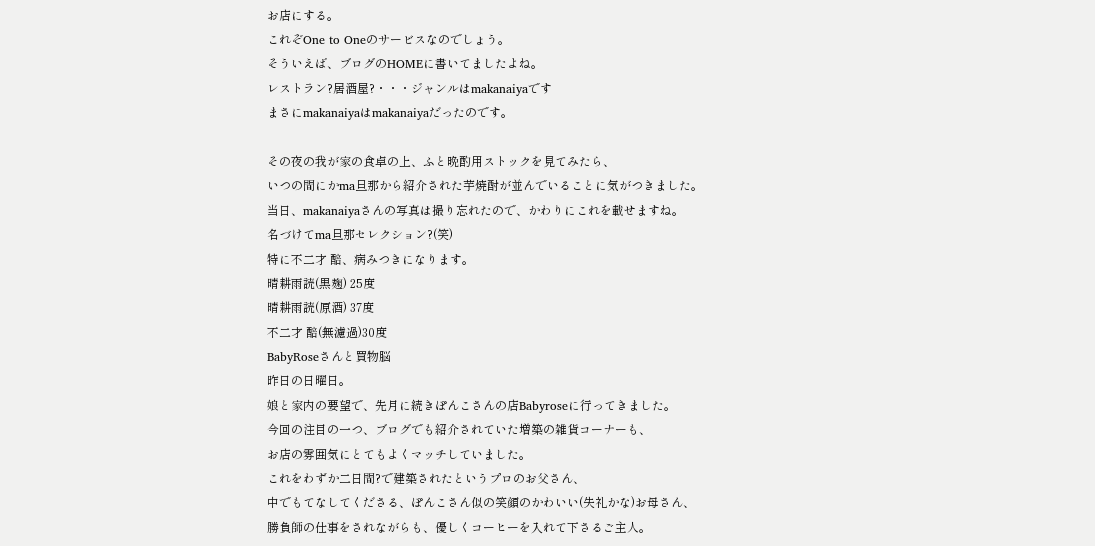お店にする。
これぞOne to Oneのサービスなのでしょう。
そういえば、ブログのHOMEに書いてましたよね。
レストラン?居酒屋?・・・ジャンルはmakanaiyaです
まさにmakanaiyaはmakanaiyaだったのです。

その夜の我が家の食卓の上、ふと晩酌用ストックを見てみたら、
いつの間にかma旦那から紹介された芋焼酎が並んでいることに気がつきました。
当日、makanaiyaさんの写真は撮り忘れたので、かわりにこれを載せますね。
名づけてma旦那セレクション?(笑)
特に不二才 醅、病みつきになります。
晴耕雨読(黒麹) 25度
晴耕雨読(原酒) 37度
不二才 醅(無濾過)30度
BabyRoseさんと買物脳
昨日の日曜日。
娘と家内の要望で、先月に続きぽんこさんの店Babyroseに行ってきました。
今回の注目の一つ、ブログでも紹介されていた増築の雑貨コーナーも、
お店の雰囲気にとてもよくマッチしていました。
これをわずか二日間?で建築されたというプロのお父さん、
中でもてなしてくださる、ぽんこさん似の笑顔のかわいい(失礼かな)お母さん、
勝負師の仕事をされながらも、優しくコーヒーを入れて下さるご主人。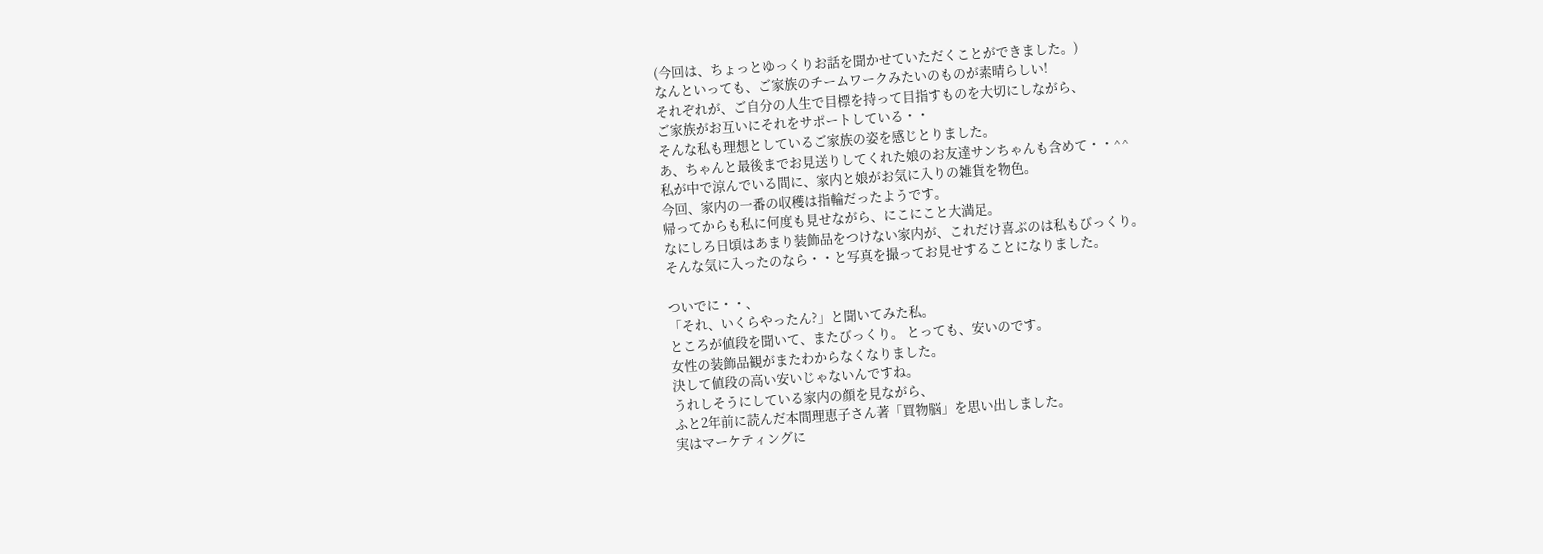(今回は、ちょっとゆっくりお話を聞かせていただくことができました。)
なんといっても、ご家族のチームワークみたいのものが素晴らしい!
それぞれが、ご自分の人生で目標を持って目指すものを大切にしながら、
ご家族がお互いにそれをサポートしている・・
そんな私も理想としているご家族の姿を感じとりました。
あ、ちゃんと最後までお見送りしてくれた娘のお友達サンちゃんも含めて・・^^
私が中で涼んでいる間に、家内と娘がお気に入りの雑貨を物色。
今回、家内の一番の収穫は指輪だったようです。
帰ってからも私に何度も見せながら、にこにこと大満足。
なにしろ日頃はあまり装飾品をつけない家内が、これだけ喜ぶのは私もびっくり。
そんな気に入ったのなら・・と写真を撮ってお見せすることになりました。

ついでに・・、
「それ、いくらやったん?」と聞いてみた私。
ところが値段を聞いて、またびっくり。 とっても、安いのです。
女性の装飾品観がまたわからなくなりました。
決して値段の高い安いじゃないんですね。
うれしそうにしている家内の顔を見ながら、
ふと2年前に読んだ本間理恵子さん著「買物脳」を思い出しました。
実はマーケティングに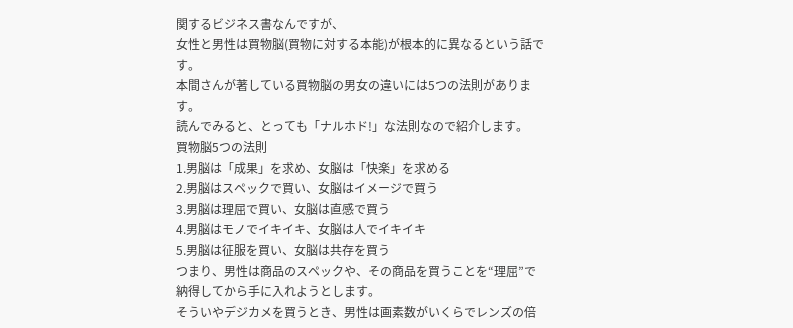関するビジネス書なんですが、
女性と男性は買物脳(買物に対する本能)が根本的に異なるという話です。
本間さんが著している買物脳の男女の違いには5つの法則があります。
読んでみると、とっても「ナルホド!」な法則なので紹介します。
買物脳5つの法則
1.男脳は「成果」を求め、女脳は「快楽」を求める
2.男脳はスペックで買い、女脳はイメージで買う
3.男脳は理屈で買い、女脳は直感で買う
4.男脳はモノでイキイキ、女脳は人でイキイキ
5.男脳は征服を買い、女脳は共存を買う
つまり、男性は商品のスペックや、その商品を買うことを“理屈”で納得してから手に入れようとします。
そういやデジカメを買うとき、男性は画素数がいくらでレンズの倍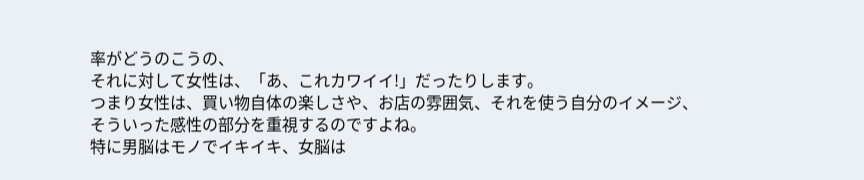率がどうのこうの、
それに対して女性は、「あ、これカワイイ!」だったりします。
つまり女性は、買い物自体の楽しさや、お店の雰囲気、それを使う自分のイメージ、
そういった感性の部分を重視するのですよね。
特に男脳はモノでイキイキ、女脳は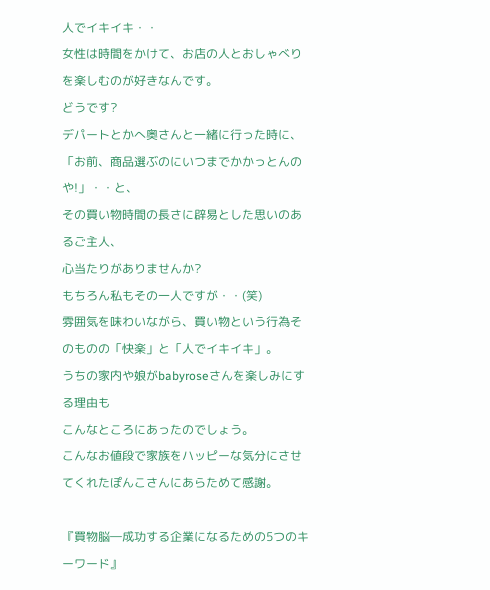人でイキイキ・・
女性は時間をかけて、お店の人とおしゃべりを楽しむのが好きなんです。
どうです?
デパートとかへ奥さんと一緒に行った時に、
「お前、商品選ぶのにいつまでかかっとんのや!」・・と、
その買い物時間の長さに辟易とした思いのあるご主人、
心当たりがありませんか?
もちろん私もその一人ですが・・(笑)
雰囲気を味わいながら、買い物という行為そのものの「快楽」と「人でイキイキ」。
うちの家内や娘がbabyroseさんを楽しみにする理由も
こんなところにあったのでしょう。
こんなお値段で家族をハッピーな気分にさせてくれたぽんこさんにあらためて感謝。

『買物脳―成功する企業になるための5つのキーワード』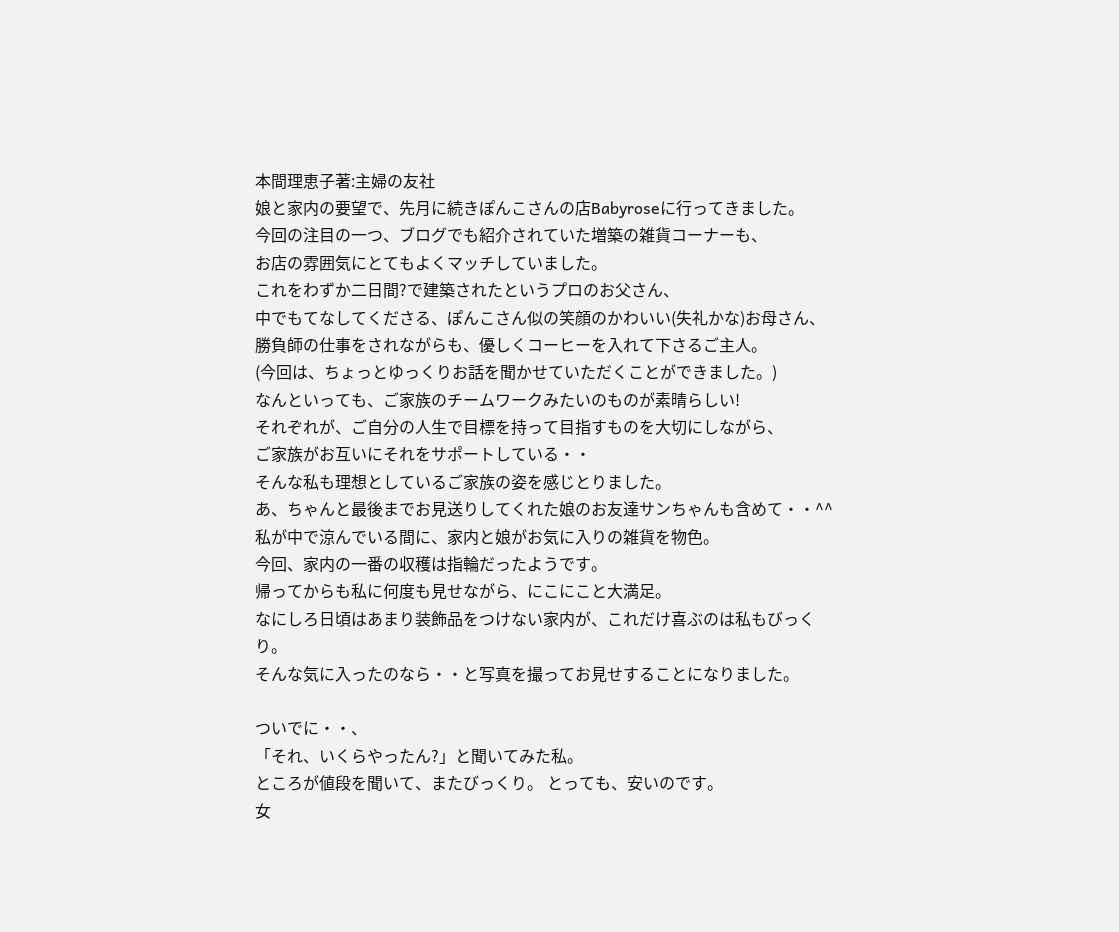本間理恵子著:主婦の友社
娘と家内の要望で、先月に続きぽんこさんの店Babyroseに行ってきました。
今回の注目の一つ、ブログでも紹介されていた増築の雑貨コーナーも、
お店の雰囲気にとてもよくマッチしていました。
これをわずか二日間?で建築されたというプロのお父さん、
中でもてなしてくださる、ぽんこさん似の笑顔のかわいい(失礼かな)お母さん、
勝負師の仕事をされながらも、優しくコーヒーを入れて下さるご主人。
(今回は、ちょっとゆっくりお話を聞かせていただくことができました。)
なんといっても、ご家族のチームワークみたいのものが素晴らしい!
それぞれが、ご自分の人生で目標を持って目指すものを大切にしながら、
ご家族がお互いにそれをサポートしている・・
そんな私も理想としているご家族の姿を感じとりました。
あ、ちゃんと最後までお見送りしてくれた娘のお友達サンちゃんも含めて・・^^
私が中で涼んでいる間に、家内と娘がお気に入りの雑貨を物色。
今回、家内の一番の収穫は指輪だったようです。
帰ってからも私に何度も見せながら、にこにこと大満足。
なにしろ日頃はあまり装飾品をつけない家内が、これだけ喜ぶのは私もびっくり。
そんな気に入ったのなら・・と写真を撮ってお見せすることになりました。

ついでに・・、
「それ、いくらやったん?」と聞いてみた私。
ところが値段を聞いて、またびっくり。 とっても、安いのです。
女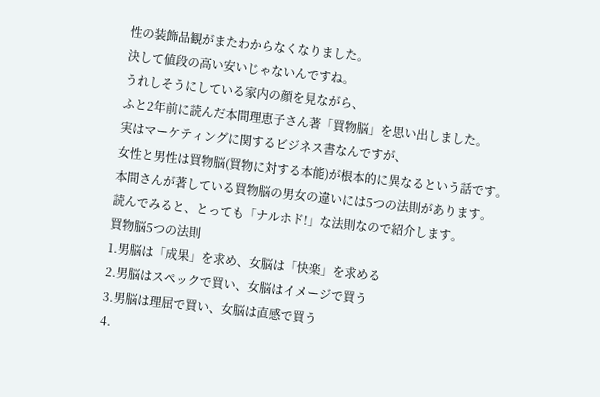性の装飾品観がまたわからなくなりました。
決して値段の高い安いじゃないんですね。
うれしそうにしている家内の顔を見ながら、
ふと2年前に読んだ本間理恵子さん著「買物脳」を思い出しました。
実はマーケティングに関するビジネス書なんですが、
女性と男性は買物脳(買物に対する本能)が根本的に異なるという話です。
本間さんが著している買物脳の男女の違いには5つの法則があります。
読んでみると、とっても「ナルホド!」な法則なので紹介します。
買物脳5つの法則
1.男脳は「成果」を求め、女脳は「快楽」を求める
2.男脳はスペックで買い、女脳はイメージで買う
3.男脳は理屈で買い、女脳は直感で買う
4.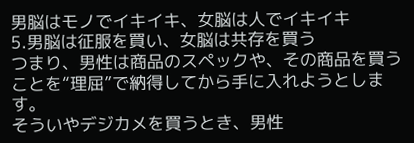男脳はモノでイキイキ、女脳は人でイキイキ
5.男脳は征服を買い、女脳は共存を買う
つまり、男性は商品のスペックや、その商品を買うことを“理屈”で納得してから手に入れようとします。
そういやデジカメを買うとき、男性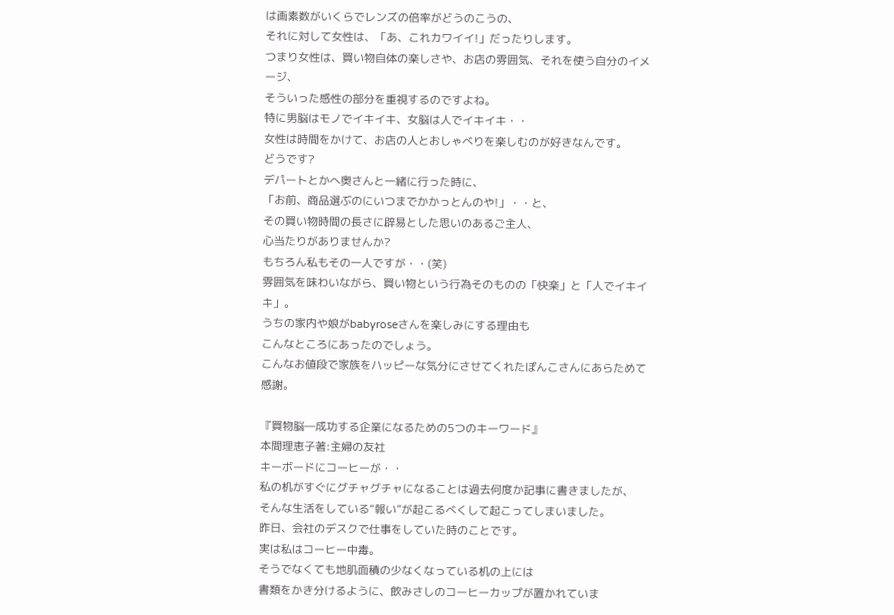は画素数がいくらでレンズの倍率がどうのこうの、
それに対して女性は、「あ、これカワイイ!」だったりします。
つまり女性は、買い物自体の楽しさや、お店の雰囲気、それを使う自分のイメージ、
そういった感性の部分を重視するのですよね。
特に男脳はモノでイキイキ、女脳は人でイキイキ・・
女性は時間をかけて、お店の人とおしゃべりを楽しむのが好きなんです。
どうです?
デパートとかへ奥さんと一緒に行った時に、
「お前、商品選ぶのにいつまでかかっとんのや!」・・と、
その買い物時間の長さに辟易とした思いのあるご主人、
心当たりがありませんか?
もちろん私もその一人ですが・・(笑)
雰囲気を味わいながら、買い物という行為そのものの「快楽」と「人でイキイキ」。
うちの家内や娘がbabyroseさんを楽しみにする理由も
こんなところにあったのでしょう。
こんなお値段で家族をハッピーな気分にさせてくれたぽんこさんにあらためて感謝。

『買物脳―成功する企業になるための5つのキーワード』
本間理恵子著:主婦の友社
キーボードにコーヒーが・・
私の机がすぐにグチャグチャになることは過去何度か記事に書きましたが、
そんな生活をしている“報い”が起こるべくして起こってしまいました。
昨日、会社のデスクで仕事をしていた時のことです。
実は私はコーヒー中毒。
そうでなくても地肌面積の少なくなっている机の上には
書類をかき分けるように、飲みさしのコーヒーカップが置かれていま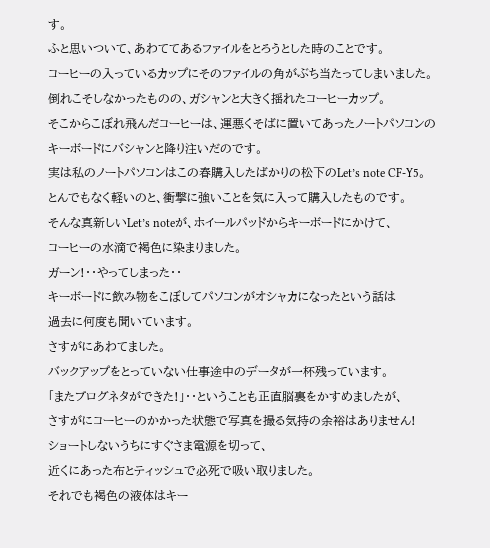す。
ふと思いついて、あわててあるファイルをとろうとした時のことです。
コーヒーの入っているカップにそのファイルの角がぶち当たってしまいました。
倒れこそしなかったものの、ガシャンと大きく揺れたコーヒーカップ。
そこからこぼれ飛んだコーヒーは、運悪くそばに置いてあったノートパソコンの
キーボードにバシャンと降り注いだのです。
実は私のノートパソコンはこの春購入したばかりの松下のLet’s note CF-Y5。
とんでもなく軽いのと、衝撃に強いことを気に入って購入したものです。
そんな真新しいLet’s noteが、ホイールパッドからキーボードにかけて、
コーヒーの水滴で褐色に染まりました。
ガーン!・・やってしまった・・
キーボードに飲み物をこぼしてパソコンがオシャカになったという話は
過去に何度も聞いています。
さすがにあわてました。
バックアップをとっていない仕事途中のデータが一杯残っています。
「またブログネタができた!」・・ということも正直脳裏をかすめましたが、
さすがにコーヒーのかかった状態で写真を撮る気持の余裕はありません!
ショートしないうちにすぐさま電源を切って、
近くにあった布とティッシュで必死で吸い取りました。
それでも褐色の液体はキー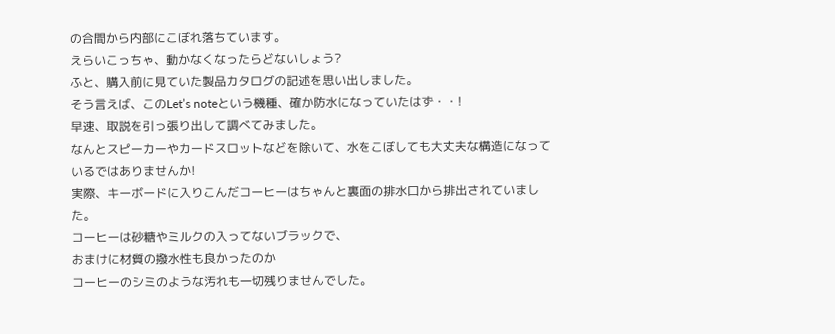の合間から内部にこぼれ落ちています。
えらいこっちゃ、動かなくなったらどないしょう?
ふと、購入前に見ていた製品カタログの記述を思い出しました。
そう言えば、このLet’s noteという機種、確か防水になっていたはず・・!
早速、取説を引っ張り出して調べてみました。
なんとスピーカーやカードスロットなどを除いて、水をこぼしても大丈夫な構造になっているではありませんか!
実際、キーボードに入りこんだコーヒーはちゃんと裏面の排水口から排出されていました。
コーヒーは砂糖やミルクの入ってないブラックで、
おまけに材質の撥水性も良かったのか
コーヒーのシミのような汚れも一切残りませんでした。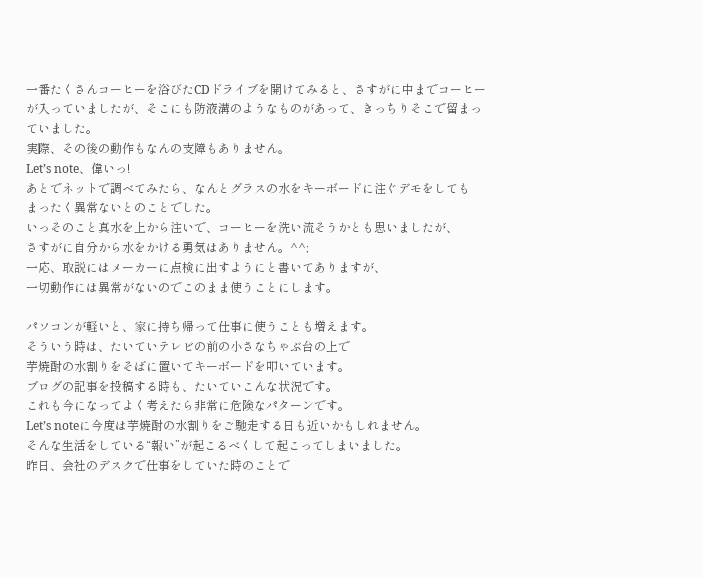一番たくさんコーヒーを浴びたCDドライブを開けてみると、さすがに中までコーヒーが入っていましたが、そこにも防液溝のようなものがあって、きっちりそこで留まっていました。
実際、その後の動作もなんの支障もありません。
Let’s note、偉いっ!
あとでネットで調べてみたら、なんとグラスの水をキーボードに注ぐデモをしても
まったく異常ないとのことでした。
いっそのこと真水を上から注いで、コーヒーを洗い流そうかとも思いましたが、
さすがに自分から水をかける勇気はありません。^^;
一応、取説にはメーカーに点検に出すようにと書いてありますが、
一切動作には異常がないのでこのまま使うことにします。

パソコンが軽いと、家に持ち帰って仕事に使うことも増えます。
そういう時は、たいていテレビの前の小さなちゃぶ台の上で
芋焼酎の水割りをそばに置いてキーボードを叩いています。
ブログの記事を投稿する時も、たいていこんな状況です。
これも今になってよく考えたら非常に危険なパターンです。
Let’s noteに今度は芋焼酎の水割りをご馳走する日も近いかもしれません。
そんな生活をしている“報い”が起こるべくして起こってしまいました。
昨日、会社のデスクで仕事をしていた時のことで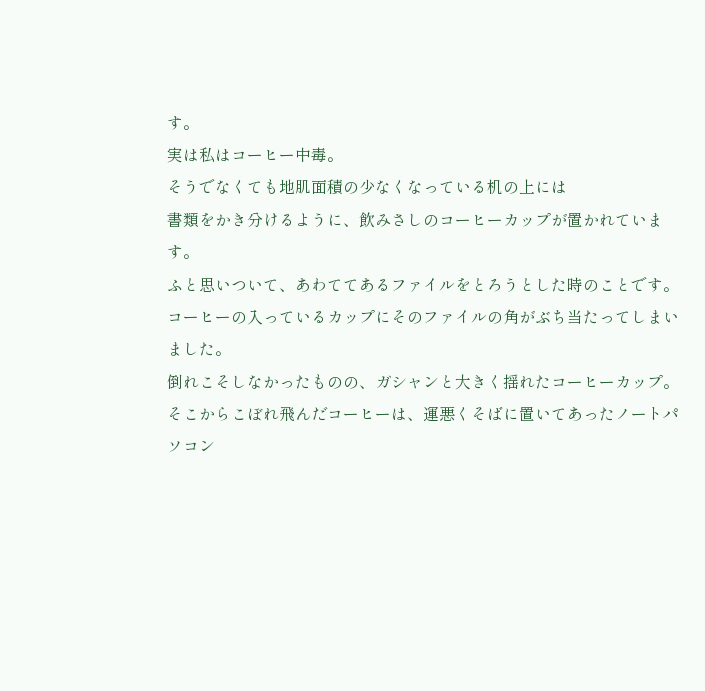す。
実は私はコーヒー中毒。
そうでなくても地肌面積の少なくなっている机の上には
書類をかき分けるように、飲みさしのコーヒーカップが置かれています。
ふと思いついて、あわててあるファイルをとろうとした時のことです。
コーヒーの入っているカップにそのファイルの角がぶち当たってしまいました。
倒れこそしなかったものの、ガシャンと大きく揺れたコーヒーカップ。
そこからこぼれ飛んだコーヒーは、運悪くそばに置いてあったノートパソコン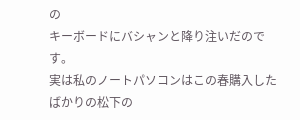の
キーボードにバシャンと降り注いだのです。
実は私のノートパソコンはこの春購入したばかりの松下の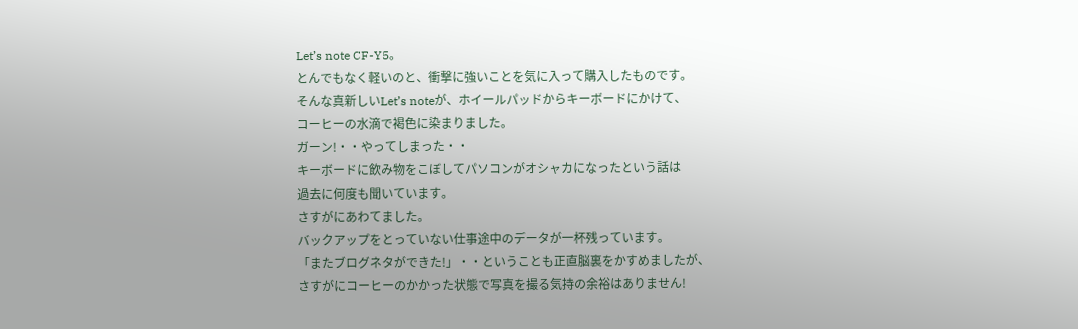Let’s note CF-Y5。
とんでもなく軽いのと、衝撃に強いことを気に入って購入したものです。
そんな真新しいLet’s noteが、ホイールパッドからキーボードにかけて、
コーヒーの水滴で褐色に染まりました。
ガーン!・・やってしまった・・
キーボードに飲み物をこぼしてパソコンがオシャカになったという話は
過去に何度も聞いています。
さすがにあわてました。
バックアップをとっていない仕事途中のデータが一杯残っています。
「またブログネタができた!」・・ということも正直脳裏をかすめましたが、
さすがにコーヒーのかかった状態で写真を撮る気持の余裕はありません!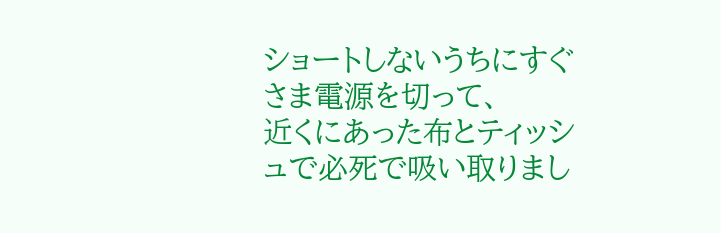ショートしないうちにすぐさま電源を切って、
近くにあった布とティッシュで必死で吸い取りまし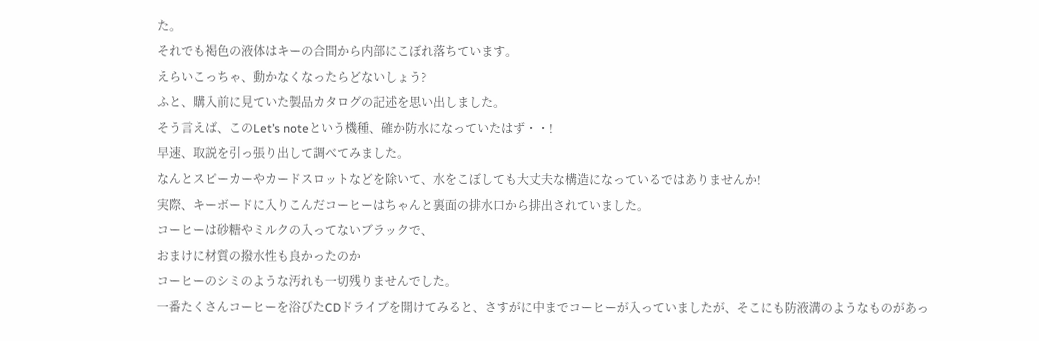た。
それでも褐色の液体はキーの合間から内部にこぼれ落ちています。
えらいこっちゃ、動かなくなったらどないしょう?
ふと、購入前に見ていた製品カタログの記述を思い出しました。
そう言えば、このLet’s noteという機種、確か防水になっていたはず・・!
早速、取説を引っ張り出して調べてみました。
なんとスピーカーやカードスロットなどを除いて、水をこぼしても大丈夫な構造になっているではありませんか!
実際、キーボードに入りこんだコーヒーはちゃんと裏面の排水口から排出されていました。
コーヒーは砂糖やミルクの入ってないブラックで、
おまけに材質の撥水性も良かったのか
コーヒーのシミのような汚れも一切残りませんでした。
一番たくさんコーヒーを浴びたCDドライブを開けてみると、さすがに中までコーヒーが入っていましたが、そこにも防液溝のようなものがあっ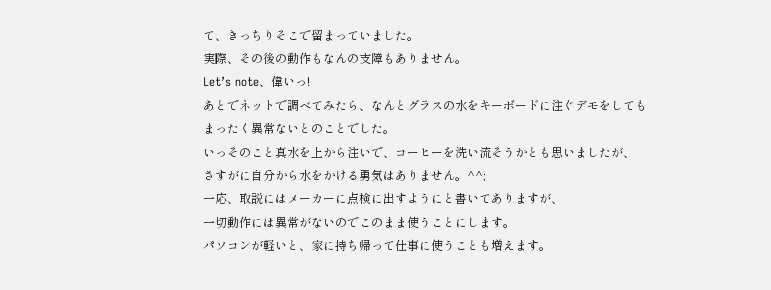て、きっちりそこで留まっていました。
実際、その後の動作もなんの支障もありません。
Let’s note、偉いっ!
あとでネットで調べてみたら、なんとグラスの水をキーボードに注ぐデモをしても
まったく異常ないとのことでした。
いっそのこと真水を上から注いで、コーヒーを洗い流そうかとも思いましたが、
さすがに自分から水をかける勇気はありません。^^;
一応、取説にはメーカーに点検に出すようにと書いてありますが、
一切動作には異常がないのでこのまま使うことにします。
パソコンが軽いと、家に持ち帰って仕事に使うことも増えます。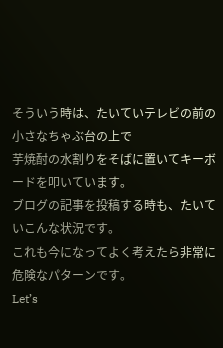そういう時は、たいていテレビの前の小さなちゃぶ台の上で
芋焼酎の水割りをそばに置いてキーボードを叩いています。
ブログの記事を投稿する時も、たいていこんな状況です。
これも今になってよく考えたら非常に危険なパターンです。
Let’s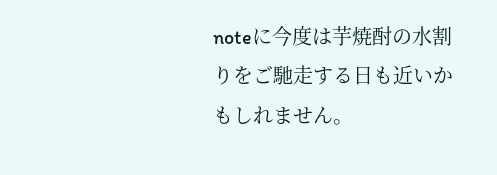noteに今度は芋焼酎の水割りをご馳走する日も近いかもしれません。